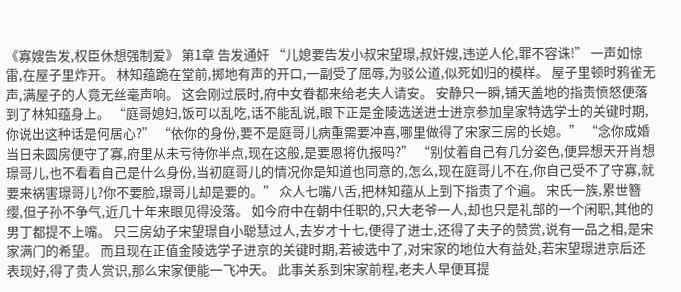《寡嫂告发,权臣休想强制爱》 第1章 告发通奸 “儿媳要告发小叔宋望璟,叔奸嫂,违逆人伦,罪不容诛!” 一声如惊雷,在屋子里炸开。 林知蕴跪在堂前,掷地有声的开口,一副受了屈辱,为驳公道,似死如归的模样。 屋子里顿时鸦雀无声,满屋子的人竟无丝毫声响。 这会刚过辰时,府中女眷都来给老夫人请安。 安静只一瞬,铺天盖地的指责愤怒便落到了林知蕴身上。 “庭哥媳妇,饭可以乱吃,话不能乱说,眼下正是金陵选送进士进京参加皇家特选学士的关键时期,你说出这种话是何居心?” “依你的身份,要不是庭哥儿病重需要冲喜,哪里做得了宋家三房的长媳。” “念你成婚当日未圆房便守了寡,府里从未亏待你半点,现在这般,是要恩将仇报吗?” “别仗着自己有几分姿色,便异想天开肖想璟哥儿,也不看看自己是什么身份,当初庭哥儿的情况你是知道也同意的,怎么,现在庭哥儿不在,你自己受不了守寡,就要来祸害璟哥儿?你不要脸,璟哥儿却是要的。” 众人七嘴八舌,把林知蕴从上到下指责了个遍。 宋氏一族,累世簪缨,但子孙不争气,近几十年来眼见得没落。 如今府中在朝中任职的,只大老爷一人,却也只是礼部的一个闲职,其他的男丁都提不上嘴。 只三房幼子宋望璟自小聪慧过人,去岁才十七,便得了进士,还得了夫子的赞赏,说有一品之相,是宋家满门的希望。 而且现在正值金陵选学子进京的关键时期,若被选中了,对宋家的地位大有益处,若宋望璟进京后还表现好,得了贵人赏识,那么宋家便能一飞冲天。 此事关系到宋家前程,老夫人早便耳提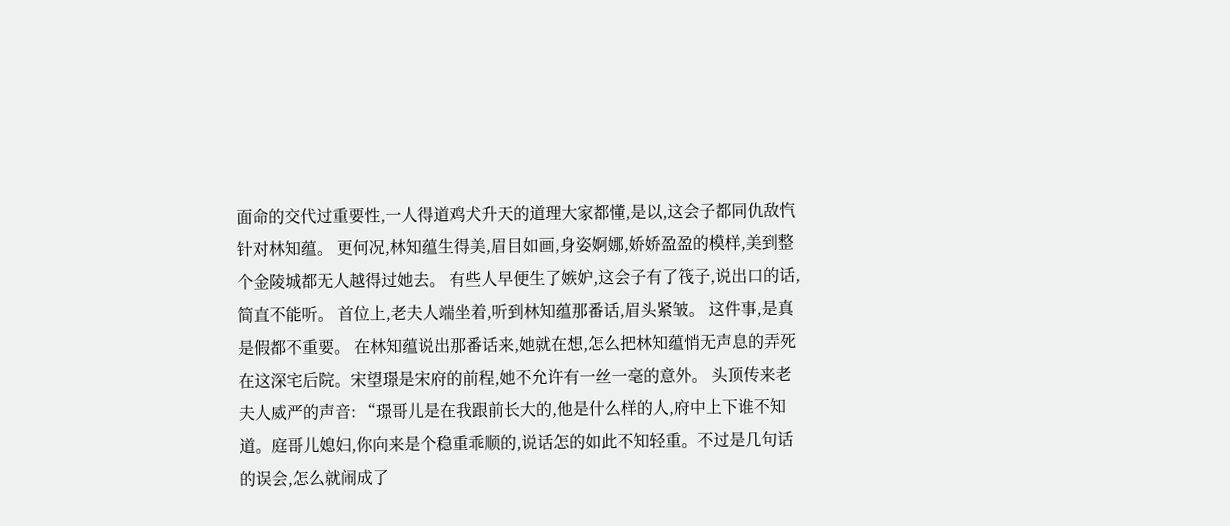面命的交代过重要性,一人得道鸡犬升天的道理大家都懂,是以,这会子都同仇敌忾针对林知蕴。 更何况,林知蕴生得美,眉目如画,身姿婀娜,娇娇盈盈的模样,美到整个金陵城都无人越得过她去。 有些人早便生了嫉妒,这会子有了筏子,说出口的话,简直不能听。 首位上,老夫人端坐着,听到林知蕴那番话,眉头紧皱。 这件事,是真是假都不重要。 在林知蕴说出那番话来,她就在想,怎么把林知蕴悄无声息的弄死在这深宅后院。宋望璟是宋府的前程,她不允许有一丝一毫的意外。 头顶传来老夫人威严的声音: “璟哥儿是在我跟前长大的,他是什么样的人,府中上下谁不知道。庭哥儿媳妇,你向来是个稳重乖顺的,说话怎的如此不知轻重。不过是几句话的误会,怎么就闹成了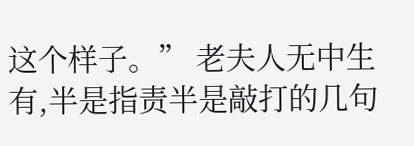这个样子。” 老夫人无中生有,半是指责半是敲打的几句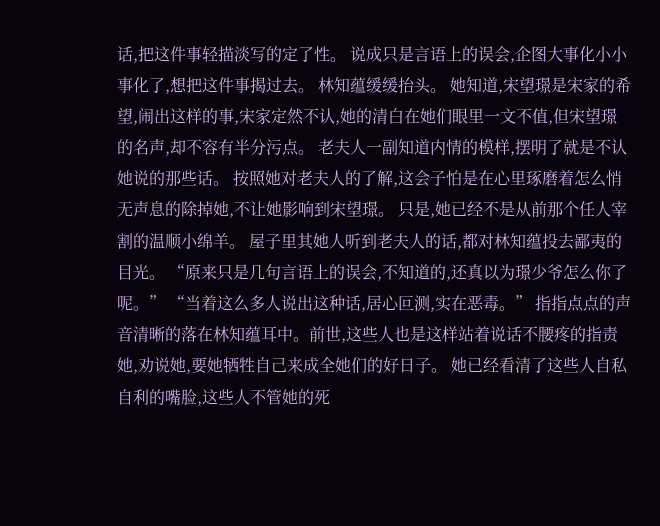话,把这件事轻描淡写的定了性。 说成只是言语上的误会,企图大事化小小事化了,想把这件事揭过去。 林知蕴缓缓抬头。 她知道,宋望璟是宋家的希望,闹出这样的事,宋家定然不认,她的清白在她们眼里一文不值,但宋望璟的名声,却不容有半分污点。 老夫人一副知道内情的模样,摆明了就是不认她说的那些话。 按照她对老夫人的了解,这会子怕是在心里琢磨着怎么悄无声息的除掉她,不让她影响到宋望璟。 只是,她已经不是从前那个任人宰割的温顺小绵羊。 屋子里其她人听到老夫人的话,都对林知蕴投去鄙夷的目光。 “原来只是几句言语上的误会,不知道的,还真以为璟少爷怎么你了呢。” “当着这么多人说出这种话,居心叵测,实在恶毒。” 指指点点的声音清晰的落在林知蕴耳中。前世,这些人也是这样站着说话不腰疼的指责她,劝说她,要她牺牲自己来成全她们的好日子。 她已经看清了这些人自私自利的嘴脸,这些人不管她的死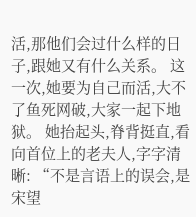活,那他们会过什么样的日子,跟她又有什么关系。 这一次,她要为自己而活,大不了鱼死网破,大家一起下地狱。 她抬起头,脊背挺直,看向首位上的老夫人,字字清晰: “不是言语上的误会,是宋望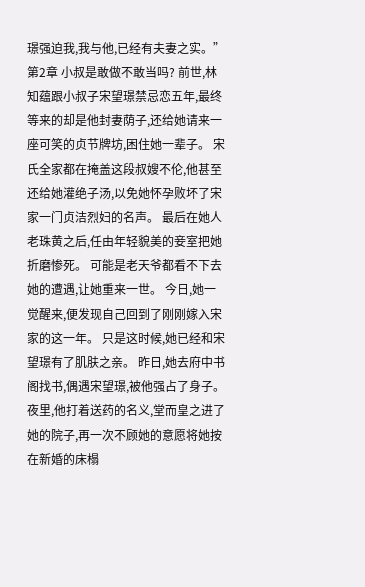璟强迫我,我与他,已经有夫妻之实。” 第2章 小叔是敢做不敢当吗? 前世,林知蕴跟小叔子宋望璟禁忌恋五年,最终等来的却是他封妻荫子,还给她请来一座可笑的贞节牌坊,困住她一辈子。 宋氏全家都在掩盖这段叔嫂不伦,他甚至还给她灌绝子汤,以免她怀孕败坏了宋家一门贞洁烈妇的名声。 最后在她人老珠黄之后,任由年轻貌美的妾室把她折磨惨死。 可能是老天爷都看不下去她的遭遇,让她重来一世。 今日,她一觉醒来,便发现自己回到了刚刚嫁入宋家的这一年。 只是这时候,她已经和宋望璟有了肌肤之亲。 昨日,她去府中书阁找书,偶遇宋望璟,被他强占了身子。 夜里,他打着送药的名义,堂而皇之进了她的院子,再一次不顾她的意愿将她按在新婚的床榻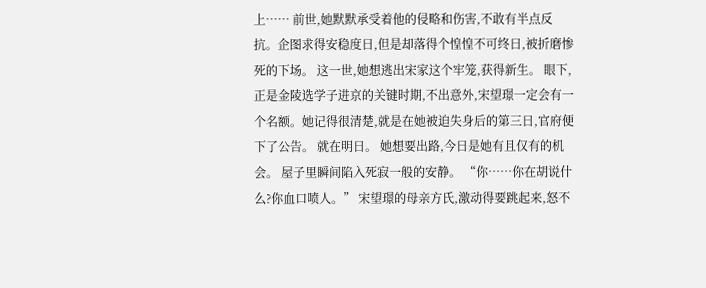上…… 前世,她默默承受着他的侵略和伤害,不敢有半点反抗。企图求得安稳度日,但是却落得个惶惶不可终日,被折磨惨死的下场。 这一世,她想逃出宋家这个牢笼,获得新生。 眼下,正是金陵选学子进京的关键时期,不出意外,宋望璟一定会有一个名额。她记得很清楚,就是在她被迫失身后的第三日,官府便下了公告。 就在明日。 她想要出路,今日是她有且仅有的机会。 屋子里瞬间陷入死寂一般的安静。 “你……你在胡说什么?你血口喷人。” 宋望璟的母亲方氏,激动得要跳起来,怒不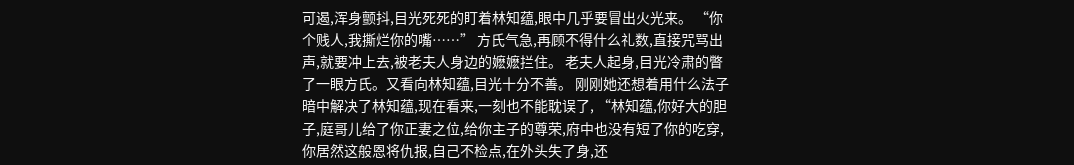可遏,浑身颤抖,目光死死的盯着林知蕴,眼中几乎要冒出火光来。 “你个贱人,我撕烂你的嘴……” 方氏气急,再顾不得什么礼数,直接咒骂出声,就要冲上去,被老夫人身边的嬷嬷拦住。 老夫人起身,目光冷肃的瞥了一眼方氏。又看向林知蕴,目光十分不善。 刚刚她还想着用什么法子暗中解决了林知蕴,现在看来,一刻也不能耽误了, “林知蕴,你好大的胆子,庭哥儿给了你正妻之位,给你主子的尊荣,府中也没有短了你的吃穿,你居然这般恩将仇报,自己不检点,在外头失了身,还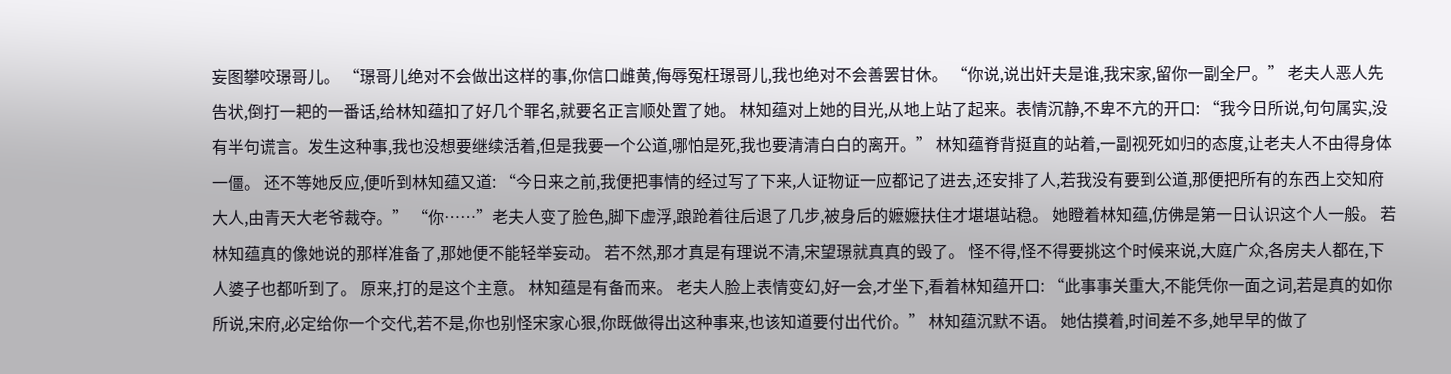妄图攀咬璟哥儿。 “璟哥儿绝对不会做出这样的事,你信口雌黄,侮辱冤枉璟哥儿,我也绝对不会善罢甘休。 “你说,说出奸夫是谁,我宋家,留你一副全尸。” 老夫人恶人先告状,倒打一耙的一番话,给林知蕴扣了好几个罪名,就要名正言顺处置了她。 林知蕴对上她的目光,从地上站了起来。表情沉静,不卑不亢的开口: “我今日所说,句句属实,没有半句谎言。发生这种事,我也没想要继续活着,但是我要一个公道,哪怕是死,我也要清清白白的离开。” 林知蕴脊背挺直的站着,一副视死如归的态度,让老夫人不由得身体一僵。 还不等她反应,便听到林知蕴又道: “今日来之前,我便把事情的经过写了下来,人证物证一应都记了进去,还安排了人,若我没有要到公道,那便把所有的东西上交知府大人,由青天大老爷裁夺。” “你……”老夫人变了脸色,脚下虚浮,踉跄着往后退了几步,被身后的嬷嬷扶住才堪堪站稳。 她瞪着林知蕴,仿佛是第一日认识这个人一般。 若林知蕴真的像她说的那样准备了,那她便不能轻举妄动。 若不然,那才真是有理说不清,宋望璟就真真的毁了。 怪不得,怪不得要挑这个时候来说,大庭广众,各房夫人都在,下人婆子也都听到了。 原来,打的是这个主意。 林知蕴是有备而来。 老夫人脸上表情变幻,好一会,才坐下,看着林知蕴开口: “此事事关重大,不能凭你一面之词,若是真的如你所说,宋府,必定给你一个交代,若不是,你也别怪宋家心狠,你既做得出这种事来,也该知道要付出代价。” 林知蕴沉默不语。 她估摸着,时间差不多,她早早的做了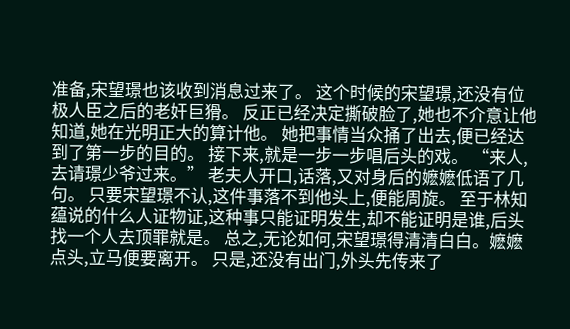准备,宋望璟也该收到消息过来了。 这个时候的宋望璟,还没有位极人臣之后的老奸巨猾。 反正已经决定撕破脸了,她也不介意让他知道,她在光明正大的算计他。 她把事情当众捅了出去,便已经达到了第一步的目的。 接下来,就是一步一步唱后头的戏。 “来人,去请璟少爷过来。” 老夫人开口,话落,又对身后的嬷嬷低语了几句。 只要宋望璟不认,这件事落不到他头上,便能周旋。 至于林知蕴说的什么人证物证,这种事只能证明发生,却不能证明是谁,后头找一个人去顶罪就是。 总之,无论如何,宋望璟得清清白白。嬷嬷点头,立马便要离开。 只是,还没有出门,外头先传来了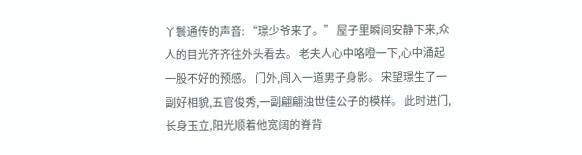丫鬟通传的声音: “璟少爷来了。” 屋子里瞬间安静下来,众人的目光齐齐往外头看去。 老夫人心中咯噔一下,心中涌起一股不好的预感。 门外,闯入一道男子身影。 宋望璟生了一副好相貌,五官俊秀,一副翩翩浊世佳公子的模样。 此时进门,长身玉立,阳光顺着他宽阔的脊背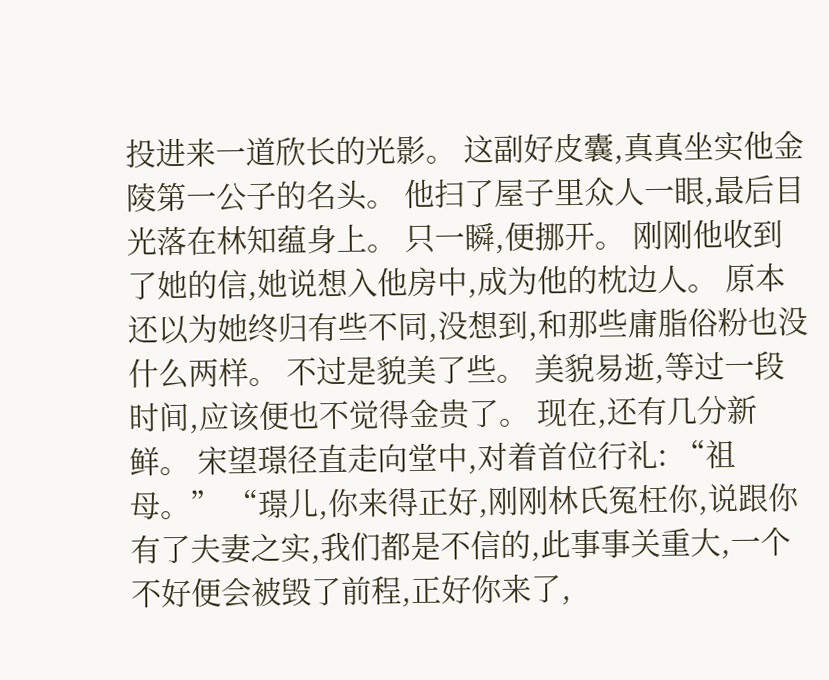投进来一道欣长的光影。 这副好皮囊,真真坐实他金陵第一公子的名头。 他扫了屋子里众人一眼,最后目光落在林知蕴身上。 只一瞬,便挪开。 刚刚他收到了她的信,她说想入他房中,成为他的枕边人。 原本还以为她终归有些不同,没想到,和那些庸脂俗粉也没什么两样。 不过是貌美了些。 美貌易逝,等过一段时间,应该便也不觉得金贵了。 现在,还有几分新鲜。 宋望璟径直走向堂中,对着首位行礼: “祖母。” “璟儿,你来得正好,刚刚林氏冤枉你,说跟你有了夫妻之实,我们都是不信的,此事事关重大,一个不好便会被毁了前程,正好你来了,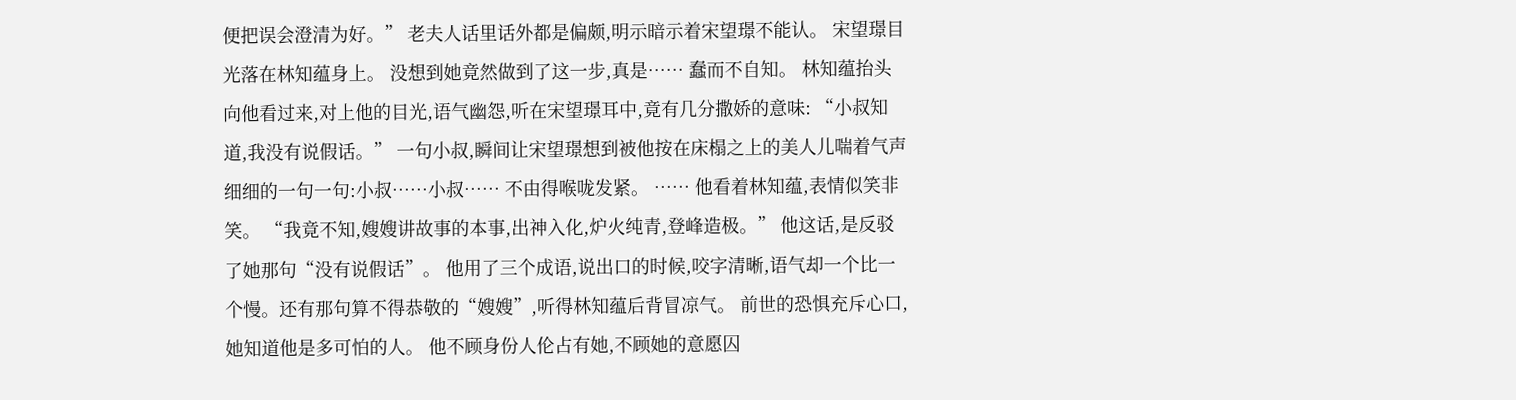便把误会澄清为好。” 老夫人话里话外都是偏颇,明示暗示着宋望璟不能认。 宋望璟目光落在林知蕴身上。 没想到她竟然做到了这一步,真是…… 蠢而不自知。 林知蕴抬头向他看过来,对上他的目光,语气幽怨,听在宋望璟耳中,竟有几分撒娇的意味: “小叔知道,我没有说假话。” 一句小叔,瞬间让宋望璟想到被他按在床榻之上的美人儿喘着气声细细的一句一句:小叔……小叔…… 不由得喉咙发紧。 …… 他看着林知蕴,表情似笑非笑。 “我竟不知,嫂嫂讲故事的本事,出神入化,炉火纯青,登峰造极。” 他这话,是反驳了她那句“没有说假话”。 他用了三个成语,说出口的时候,咬字清晰,语气却一个比一个慢。还有那句算不得恭敬的“嫂嫂”,听得林知蕴后背冒凉气。 前世的恐惧充斥心口,她知道他是多可怕的人。 他不顾身份人伦占有她,不顾她的意愿囚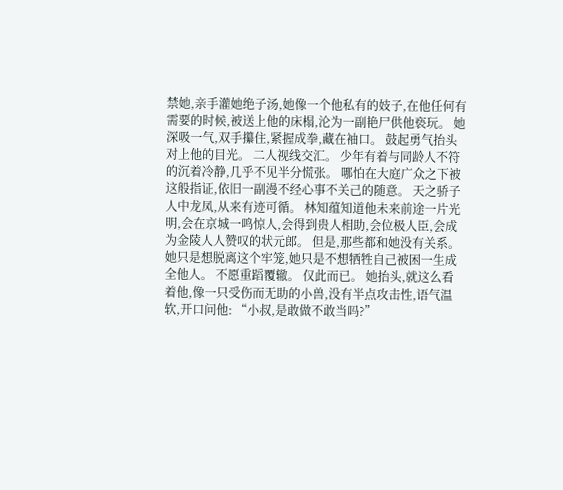禁她,亲手灌她绝子汤,她像一个他私有的妓子,在他任何有需要的时候,被送上他的床榻,沦为一副艳尸供他亵玩。 她深吸一气,双手攥住,紧握成拳,藏在袖口。 鼓起勇气抬头对上他的目光。 二人视线交汇。 少年有着与同龄人不符的沉着冷静,几乎不见半分慌张。 哪怕在大庭广众之下被这般指证,依旧一副漫不经心事不关己的随意。 天之骄子人中龙凤,从来有迹可循。 林知蕴知道他未来前途一片光明,会在京城一鸣惊人,会得到贵人相助,会位极人臣,会成为金陵人人赞叹的状元郎。 但是,那些都和她没有关系。 她只是想脱离这个牢笼,她只是不想牺牲自己被困一生成全他人。 不愿重蹈覆辙。 仅此而已。 她抬头,就这么看着他,像一只受伤而无助的小兽,没有半点攻击性,语气温软,开口问他: “小叔,是敢做不敢当吗?”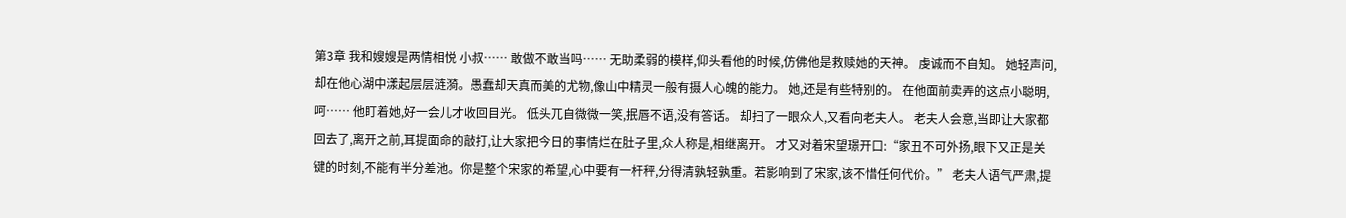第3章 我和嫂嫂是两情相悦 小叔…… 敢做不敢当吗…… 无助柔弱的模样,仰头看他的时候,仿佛他是救赎她的天神。 虔诚而不自知。 她轻声问,却在他心湖中漾起层层涟漪。愚蠢却天真而美的尤物,像山中精灵一般有摄人心魄的能力。 她,还是有些特别的。 在他面前卖弄的这点小聪明,呵…… 他盯着她,好一会儿才收回目光。 低头兀自微微一笑,抿唇不语,没有答话。 却扫了一眼众人,又看向老夫人。 老夫人会意,当即让大家都回去了,离开之前,耳提面命的敲打,让大家把今日的事情烂在肚子里,众人称是,相继离开。 才又对着宋望璟开口:“家丑不可外扬,眼下又正是关键的时刻,不能有半分差池。你是整个宋家的希望,心中要有一杆秤,分得清孰轻孰重。若影响到了宋家,该不惜任何代价。” 老夫人语气严肃,提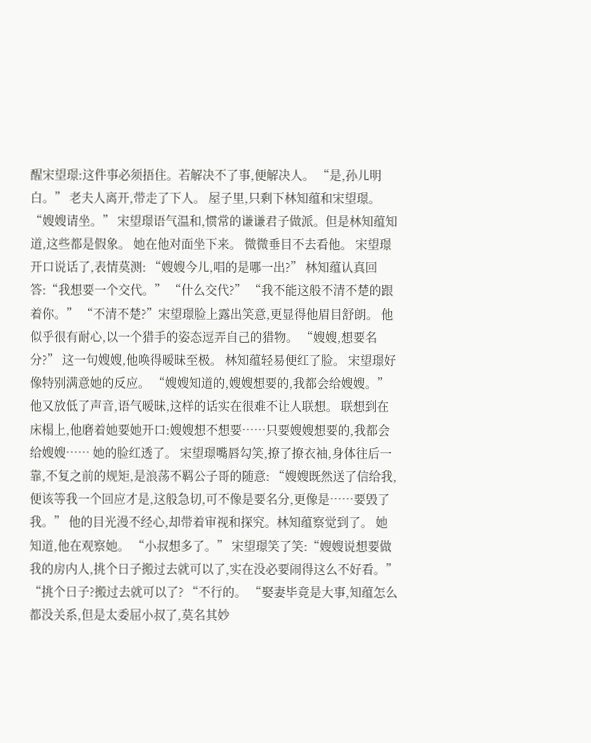醒宋望璟:这件事必须捂住。若解决不了事,便解决人。 “是,孙儿明白。” 老夫人离开,带走了下人。 屋子里,只剩下林知蕴和宋望璟。 “嫂嫂请坐。” 宋望璟语气温和,惯常的谦谦君子做派。但是林知蕴知道,这些都是假象。 她在他对面坐下来。 微微垂目不去看他。 宋望璟开口说话了,表情莫测: “嫂嫂今儿,唱的是哪一出?” 林知蕴认真回答:“我想要一个交代。” “什么交代?” “我不能这般不清不楚的跟着你。” “不清不楚?”宋望璟脸上露出笑意,更显得他眉目舒朗。 他似乎很有耐心,以一个猎手的姿态逗弄自己的猎物。 “嫂嫂,想要名分?” 这一句嫂嫂,他唤得暧昧至极。 林知蕴轻易便红了脸。 宋望璟好像特别满意她的反应。 “嫂嫂知道的,嫂嫂想要的,我都会给嫂嫂。” 他又放低了声音,语气暧昧,这样的话实在很难不让人联想。 联想到在床榻上,他磨着她要她开口:嫂嫂想不想要……只要嫂嫂想要的,我都会给嫂嫂…… 她的脸红透了。 宋望璟嘴唇勾笑,撩了撩衣袖,身体往后一靠,不复之前的规矩,是浪荡不羁公子哥的随意: “嫂嫂既然送了信给我,便该等我一个回应才是,这般急切,可不像是要名分,更像是……要毁了我。” 他的目光漫不经心,却带着审视和探究。林知蕴察觉到了。 她知道,他在观察她。 “小叔想多了。” 宋望璟笑了笑:“嫂嫂说想要做我的房内人,挑个日子搬过去就可以了,实在没必要闹得这么不好看。” “挑个日子?搬过去就可以了? “不行的。 “娶妻毕竟是大事,知蕴怎么都没关系,但是太委屈小叔了,莫名其妙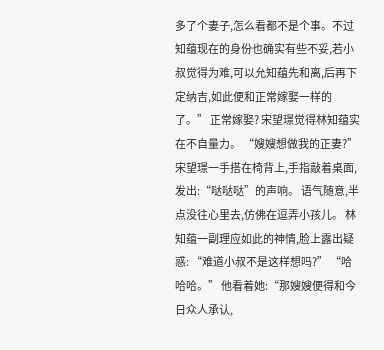多了个妻子,怎么看都不是个事。不过知蕴现在的身份也确实有些不妥,若小叔觉得为难,可以允知蕴先和离,后再下定纳吉,如此便和正常嫁娶一样的了。” 正常嫁娶? 宋望璟觉得林知蕴实在不自量力。 “嫂嫂想做我的正妻?”宋望璟一手搭在椅背上,手指敲着桌面,发出:“哒哒哒”的声响。 语气随意,半点没往心里去,仿佛在逗弄小孩儿。 林知蕴一副理应如此的神情,脸上露出疑惑: “难道小叔不是这样想吗?” “哈哈哈。” 他看着她:“那嫂嫂便得和今日众人承认,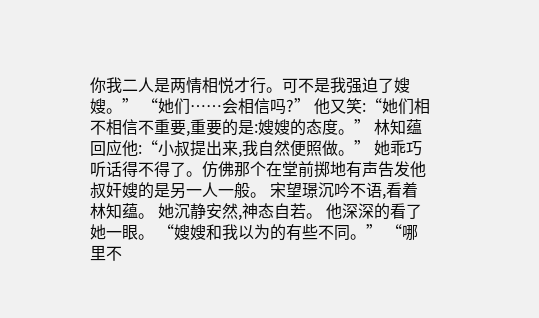你我二人是两情相悦才行。可不是我强迫了嫂嫂。” “她们……会相信吗?” 他又笑:“她们相不相信不重要,重要的是:嫂嫂的态度。” 林知蕴回应他:“小叔提出来,我自然便照做。” 她乖巧听话得不得了。仿佛那个在堂前掷地有声告发他叔奸嫂的是另一人一般。 宋望璟沉吟不语,看着林知蕴。 她沉静安然,神态自若。 他深深的看了她一眼。 “嫂嫂和我以为的有些不同。” “哪里不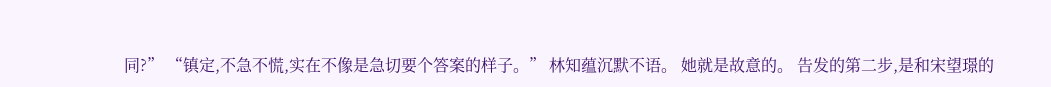同?” “镇定,不急不慌,实在不像是急切要个答案的样子。” 林知蕴沉默不语。 她就是故意的。 告发的第二步,是和宋望璟的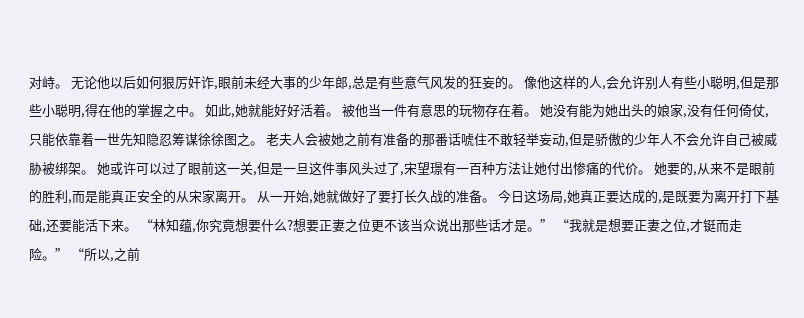对峙。 无论他以后如何狠厉奸诈,眼前未经大事的少年郎,总是有些意气风发的狂妄的。 像他这样的人,会允许别人有些小聪明,但是那些小聪明,得在他的掌握之中。 如此,她就能好好活着。 被他当一件有意思的玩物存在着。 她没有能为她出头的娘家,没有任何倚仗,只能依靠着一世先知隐忍筹谋徐徐图之。 老夫人会被她之前有准备的那番话唬住不敢轻举妄动,但是骄傲的少年人不会允许自己被威胁被绑架。 她或许可以过了眼前这一关,但是一旦这件事风头过了,宋望璟有一百种方法让她付出惨痛的代价。 她要的,从来不是眼前的胜利,而是能真正安全的从宋家离开。 从一开始,她就做好了要打长久战的准备。 今日这场局,她真正要达成的,是既要为离开打下基础,还要能活下来。 “林知蕴,你究竟想要什么?想要正妻之位更不该当众说出那些话才是。” “我就是想要正妻之位,才铤而走险。” “所以,之前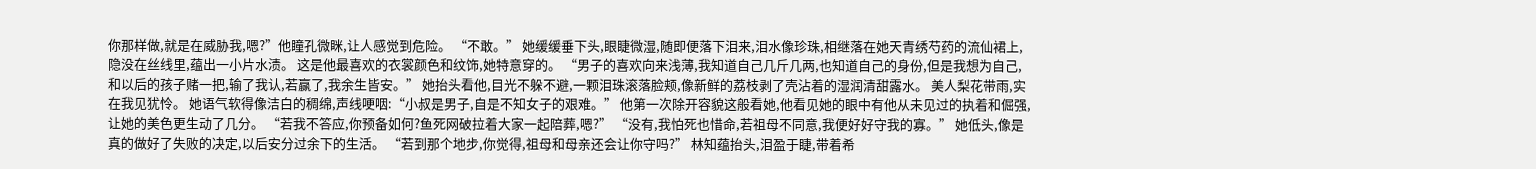你那样做,就是在威胁我,嗯?”他瞳孔微眯,让人感觉到危险。 “不敢。” 她缓缓垂下头,眼睫微湿,随即便落下泪来,泪水像珍珠,相继落在她天青绣芍药的流仙裙上,隐没在丝线里,蕴出一小片水渍。 这是他最喜欢的衣裳颜色和纹饰,她特意穿的。 “男子的喜欢向来浅薄,我知道自己几斤几两,也知道自己的身份,但是我想为自己,和以后的孩子赌一把,输了我认,若赢了,我余生皆安。” 她抬头看他,目光不躲不避,一颗泪珠滚落脸颊,像新鲜的荔枝剥了壳沾着的湿润清甜露水。 美人梨花带雨,实在我见犹怜。 她语气软得像洁白的稠绵,声线哽咽:“小叔是男子,自是不知女子的艰难。” 他第一次除开容貌这般看她,他看见她的眼中有他从未见过的执着和倔强,让她的美色更生动了几分。 “若我不答应,你预备如何?鱼死网破拉着大家一起陪葬,嗯?” “没有,我怕死也惜命,若祖母不同意,我便好好守我的寡。” 她低头,像是真的做好了失败的决定,以后安分过余下的生活。 “若到那个地步,你觉得,祖母和母亲还会让你守吗?” 林知蕴抬头,泪盈于睫,带着希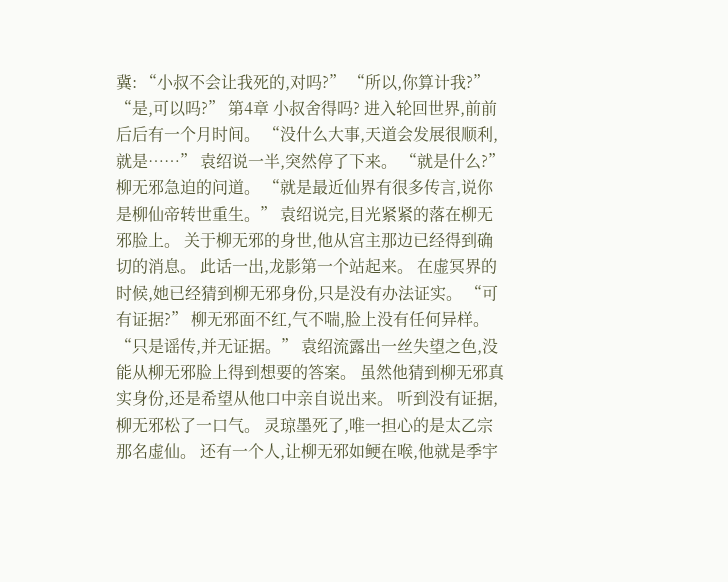冀: “小叔不会让我死的,对吗?” “所以,你算计我?” “是,可以吗?” 第4章 小叔舍得吗? 进入轮回世界,前前后后有一个月时间。 “没什么大事,天道会发展很顺利,就是……” 袁绍说一半,突然停了下来。 “就是什么?” 柳无邪急迫的问道。 “就是最近仙界有很多传言,说你是柳仙帝转世重生。” 袁绍说完,目光紧紧的落在柳无邪脸上。 关于柳无邪的身世,他从宫主那边已经得到确切的消息。 此话一出,龙影第一个站起来。 在虚冥界的时候,她已经猜到柳无邪身份,只是没有办法证实。 “可有证据?” 柳无邪面不红,气不喘,脸上没有任何异样。 “只是谣传,并无证据。” 袁绍流露出一丝失望之色,没能从柳无邪脸上得到想要的答案。 虽然他猜到柳无邪真实身份,还是希望从他口中亲自说出来。 听到没有证据,柳无邪松了一口气。 灵琼墨死了,唯一担心的是太乙宗那名虚仙。 还有一个人,让柳无邪如鲠在喉,他就是季宇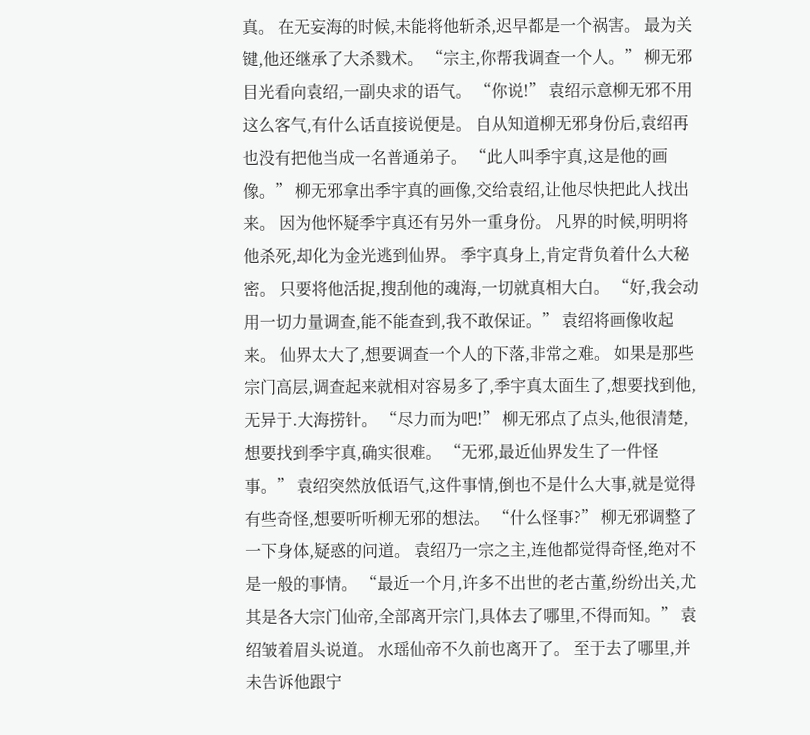真。 在无妄海的时候,未能将他斩杀,迟早都是一个祸害。 最为关键,他还继承了大杀戮术。 “宗主,你帮我调查一个人。” 柳无邪目光看向袁绍,一副央求的语气。 “你说!” 袁绍示意柳无邪不用这么客气,有什么话直接说便是。 自从知道柳无邪身份后,袁绍再也没有把他当成一名普通弟子。 “此人叫季宇真,这是他的画像。” 柳无邪拿出季宇真的画像,交给袁绍,让他尽快把此人找出来。 因为他怀疑季宇真还有另外一重身份。 凡界的时候,明明将他杀死,却化为金光逃到仙界。 季宇真身上,肯定背负着什么大秘密。 只要将他活捉,搜刮他的魂海,一切就真相大白。 “好,我会动用一切力量调查,能不能查到,我不敢保证。” 袁绍将画像收起来。 仙界太大了,想要调查一个人的下落,非常之难。 如果是那些宗门高层,调查起来就相对容易多了,季宇真太面生了,想要找到他,无异于.大海捞针。 “尽力而为吧!” 柳无邪点了点头,他很清楚,想要找到季宇真,确实很难。 “无邪,最近仙界发生了一件怪事。” 袁绍突然放低语气,这件事情,倒也不是什么大事,就是觉得有些奇怪,想要听听柳无邪的想法。 “什么怪事?” 柳无邪调整了一下身体,疑惑的问道。 袁绍乃一宗之主,连他都觉得奇怪,绝对不是一般的事情。 “最近一个月,许多不出世的老古董,纷纷出关,尤其是各大宗门仙帝,全部离开宗门,具体去了哪里,不得而知。” 袁绍皱着眉头说道。 水瑶仙帝不久前也离开了。 至于去了哪里,并未告诉他跟宁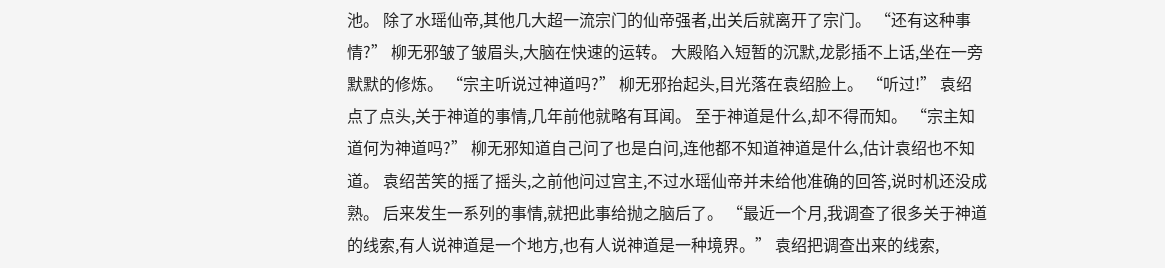池。 除了水瑶仙帝,其他几大超一流宗门的仙帝强者,出关后就离开了宗门。 “还有这种事情?” 柳无邪皱了皱眉头,大脑在快速的运转。 大殿陷入短暂的沉默,龙影插不上话,坐在一旁默默的修炼。 “宗主听说过神道吗?” 柳无邪抬起头,目光落在袁绍脸上。 “听过!” 袁绍点了点头,关于神道的事情,几年前他就略有耳闻。 至于神道是什么,却不得而知。 “宗主知道何为神道吗?” 柳无邪知道自己问了也是白问,连他都不知道神道是什么,估计袁绍也不知道。 袁绍苦笑的摇了摇头,之前他问过宫主,不过水瑶仙帝并未给他准确的回答,说时机还没成熟。 后来发生一系列的事情,就把此事给抛之脑后了。 “最近一个月,我调查了很多关于神道的线索,有人说神道是一个地方,也有人说神道是一种境界。” 袁绍把调查出来的线索,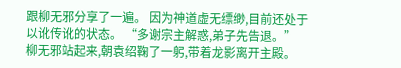跟柳无邪分享了一遍。 因为神道虚无缥缈,目前还处于以讹传讹的状态。 “多谢宗主解惑,弟子先告退。” 柳无邪站起来,朝袁绍鞠了一躬,带着龙影离开主殿。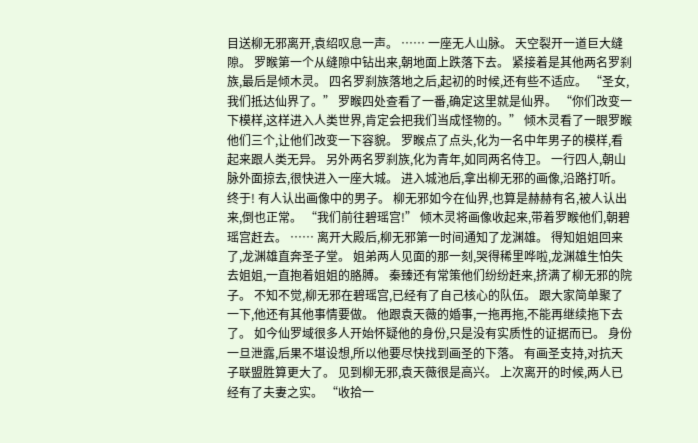目送柳无邪离开,袁绍叹息一声。 …… 一座无人山脉。 天空裂开一道巨大缝隙。 罗睺第一个从缝隙中钻出来,朝地面上跌落下去。 紧接着是其他两名罗刹族,最后是倾木灵。 四名罗刹族落地之后,起初的时候,还有些不适应。 “圣女,我们抵达仙界了。” 罗睺四处查看了一番,确定这里就是仙界。 “你们改变一下模样,这样进入人类世界,肯定会把我们当成怪物的。” 倾木灵看了一眼罗睺他们三个,让他们改变一下容貌。 罗睺点了点头,化为一名中年男子的模样,看起来跟人类无异。 另外两名罗刹族,化为青年,如同两名侍卫。 一行四人,朝山脉外面掠去,很快进入一座大城。 进入城池后,拿出柳无邪的画像,沿路打听。 终于! 有人认出画像中的男子。 柳无邪如今在仙界,也算是赫赫有名,被人认出来,倒也正常。 “我们前往碧瑶宫!” 倾木灵将画像收起来,带着罗睺他们,朝碧瑶宫赶去。 …… 离开大殿后,柳无邪第一时间通知了龙渊雄。 得知姐姐回来了,龙渊雄直奔圣子堂。 姐弟两人见面的那一刻,哭得稀里哗啦,龙渊雄生怕失去姐姐,一直抱着姐姐的胳膊。 秦臻还有常策他们纷纷赶来,挤满了柳无邪的院子。 不知不觉,柳无邪在碧瑶宫,已经有了自己核心的队伍。 跟大家简单聚了一下,他还有其他事情要做。 他跟袁天薇的婚事,一拖再拖,不能再继续拖下去了。 如今仙罗域很多人开始怀疑他的身份,只是没有实质性的证据而已。 身份一旦泄露,后果不堪设想,所以他要尽快找到画圣的下落。 有画圣支持,对抗天子联盟胜算更大了。 见到柳无邪,袁天薇很是高兴。 上次离开的时候,两人已经有了夫妻之实。 “收拾一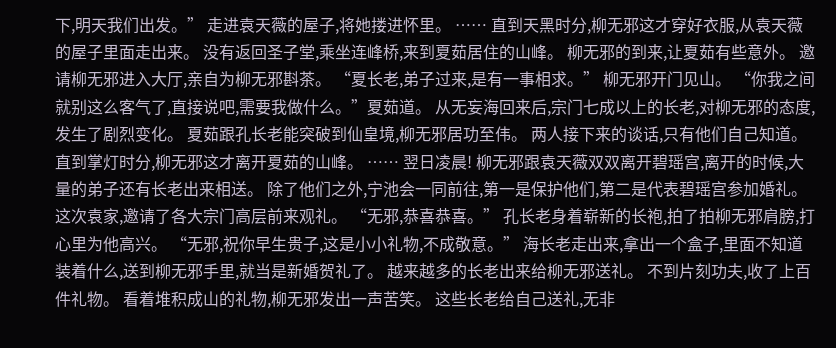下,明天我们出发。” 走进袁天薇的屋子,将她搂进怀里。 …… 直到天黑时分,柳无邪这才穿好衣服,从袁天薇的屋子里面走出来。 没有返回圣子堂,乘坐连峰桥,来到夏茹居住的山峰。 柳无邪的到来,让夏茹有些意外。 邀请柳无邪进入大厅,亲自为柳无邪斟茶。 “夏长老,弟子过来,是有一事相求。” 柳无邪开门见山。 “你我之间就别这么客气了,直接说吧,需要我做什么。”夏茹道。 从无妄海回来后,宗门七成以上的长老,对柳无邪的态度,发生了剧烈变化。 夏茹跟孔长老能突破到仙皇境,柳无邪居功至伟。 两人接下来的谈话,只有他们自己知道。 直到掌灯时分,柳无邪这才离开夏茹的山峰。 …… 翌日凌晨! 柳无邪跟袁天薇双双离开碧瑶宫,离开的时候,大量的弟子还有长老出来相送。 除了他们之外,宁池会一同前往,第一是保护他们,第二是代表碧瑶宫参加婚礼。 这次袁家,邀请了各大宗门高层前来观礼。 “无邪,恭喜恭喜。” 孔长老身着崭新的长袍,拍了拍柳无邪肩膀,打心里为他高兴。 “无邪,祝你早生贵子,这是小小礼物,不成敬意。” 海长老走出来,拿出一个盒子,里面不知道装着什么,送到柳无邪手里,就当是新婚贺礼了。 越来越多的长老出来给柳无邪送礼。 不到片刻功夫,收了上百件礼物。 看着堆积成山的礼物,柳无邪发出一声苦笑。 这些长老给自己送礼,无非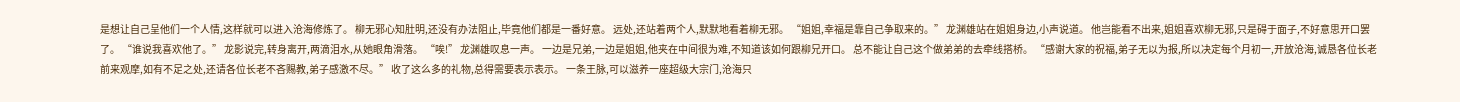是想让自己呈他们一个人情,这样就可以进入沧海修炼了。 柳无邪心知肚明,还没有办法阻止,毕竟他们都是一番好意。 远处,还站着两个人,默默地看着柳无邪。 “姐姐,幸福是靠自己争取来的。” 龙渊雄站在姐姐身边,小声说道。 他岂能看不出来,姐姐喜欢柳无邪,只是碍于面子,不好意思开口罢了。 “谁说我喜欢他了。” 龙影说完,转身离开,两滴泪水,从她眼角滑落。 “唉!” 龙渊雄叹息一声。 一边是兄弟,一边是姐姐,他夹在中间很为难,不知道该如何跟柳兄开口。 总不能让自己这个做弟弟的去牵线搭桥。 “感谢大家的祝福,弟子无以为报,所以决定每个月初一,开放沧海,诚恳各位长老前来观摩,如有不足之处,还请各位长老不吝赐教,弟子感激不尽。” 收了这么多的礼物,总得需要表示表示。 一条王脉,可以滋养一座超级大宗门,沧海只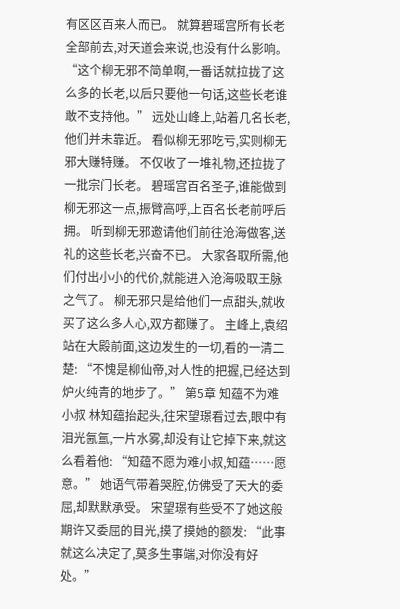有区区百来人而已。 就算碧瑶宫所有长老全部前去,对天道会来说,也没有什么影响。 “这个柳无邪不简单啊,一番话就拉拢了这么多的长老,以后只要他一句话,这些长老谁敢不支持他。” 远处山峰上,站着几名长老,他们并未靠近。 看似柳无邪吃亏,实则柳无邪大赚特赚。 不仅收了一堆礼物,还拉拢了一批宗门长老。 碧瑶宫百名圣子,谁能做到柳无邪这一点,振臂高呼,上百名长老前呼后拥。 听到柳无邪邀请他们前往沧海做客,送礼的这些长老,兴奋不已。 大家各取所需,他们付出小小的代价,就能进入沧海吸取王脉之气了。 柳无邪只是给他们一点甜头,就收买了这么多人心,双方都赚了。 主峰上,袁绍站在大殿前面,这边发生的一切,看的一清二楚: “不愧是柳仙帝,对人性的把握,已经达到炉火纯青的地步了。” 第5章 知蕴不为难小叔 林知蕴抬起头,往宋望璟看过去,眼中有泪光氤氲,一片水雾,却没有让它掉下来,就这么看着他: “知蕴不愿为难小叔,知蕴……愿意。” 她语气带着哭腔,仿佛受了天大的委屈,却默默承受。 宋望璟有些受不了她这般期许又委屈的目光,摸了摸她的额发: “此事就这么决定了,莫多生事端,对你没有好处。”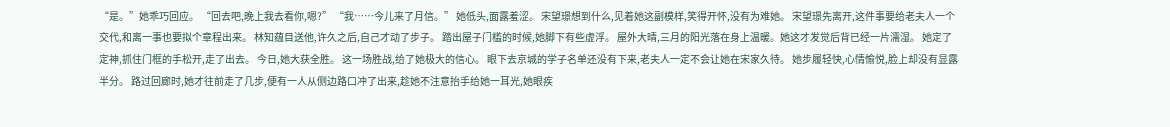“是。”她乖巧回应。 “回去吧,晚上我去看你,嗯?” “我……今儿来了月信。” 她低头,面露羞涩。 宋望璟想到什么,见着她这副模样,笑得开怀,没有为难她。 宋望璟先离开,这件事要给老夫人一个交代,和离一事也要拟个章程出来。 林知蕴目送他,许久之后,自己才动了步子。 踏出屋子门槛的时候,她脚下有些虚浮。 屋外大晴,三月的阳光落在身上温暖。她这才发觉后背已经一片濡湿。 她定了定神,抓住门框的手松开,走了出去。 今日,她大获全胜。 这一场胜战,给了她极大的信心。 眼下去京城的学子名单还没有下来,老夫人一定不会让她在宋家久待。 她步履轻快,心情愉悦,脸上却没有显露半分。 路过回廊时,她才往前走了几步,便有一人从侧边路口冲了出来,趁她不注意抬手给她一耳光,她眼疾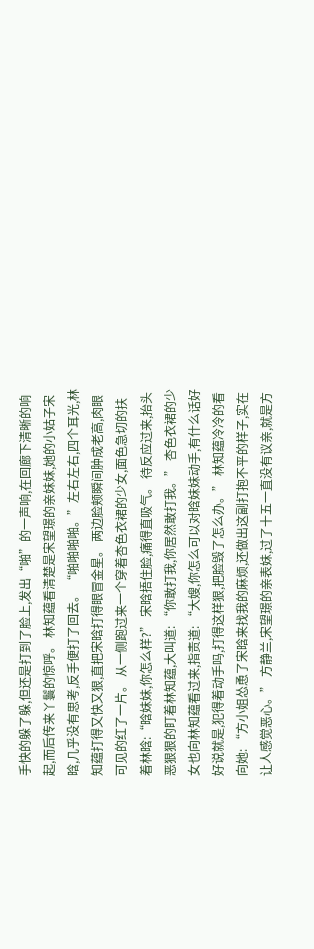手快的躲了躲,但还是打到了脸上,发出“啪”的一声响,在回廊下清晰的响起,而后传来丫鬟的惊呼。 林知蕴看清楚是宋望璟的亲妹妹,她的小姑子宋晗,几乎没有思考,反手便打了回去。 “啪啪啪啪。”左右左右,四个耳光,林知蕴打得又快又狠,直把宋晗打得眼冒金星。 两边脸颊瞬间肿成老高,肉眼可见的红了一片。 从一侧跑过来一个穿着杏色衣裙的少女,面色急切的扶着林晗:“晗妹妹,你怎么样?” 宋晗捂住脸,痛得直吸气。 待反应过来,抬头恶狠狠的盯着林知蕴,大叫道: “你敢打我,你居然敢打我。” 杏色衣裙的少女也向林知蕴看过来,指责道: “大嫂,你怎么可以对晗妹妹动手,有什么话好好说就是,犯得着动手吗,打得这样狠,把脸毁了怎么办。” 林知蕴冷冷的看向她: “方小姐怂恿了宋晗来找我的麻烦,还做出这副打抱不平的样子,实在让人感觉恶心。” 方静兰,宋望璟的亲表妹,过了十五一直没有议亲,就是方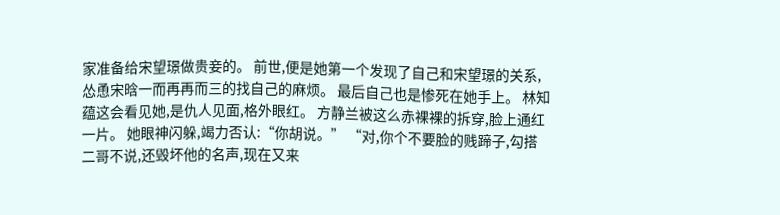家准备给宋望璟做贵妾的。 前世,便是她第一个发现了自己和宋望璟的关系,怂恿宋晗一而再再而三的找自己的麻烦。 最后自己也是惨死在她手上。 林知蕴这会看见她,是仇人见面,格外眼红。 方静兰被这么赤裸裸的拆穿,脸上通红一片。 她眼神闪躲,竭力否认:“你胡说。” “对,你个不要脸的贱蹄子,勾搭二哥不说,还毁坏他的名声,现在又来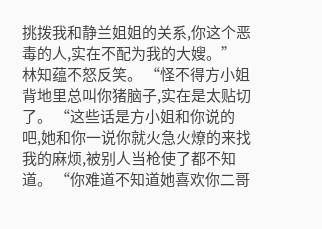挑拨我和静兰姐姐的关系,你这个恶毒的人,实在不配为我的大嫂。” 林知蕴不怒反笑。 “怪不得方小姐背地里总叫你猪脑子,实在是太贴切了。 “这些话是方小姐和你说的吧,她和你一说你就火急火燎的来找我的麻烦,被别人当枪使了都不知道。 “你难道不知道她喜欢你二哥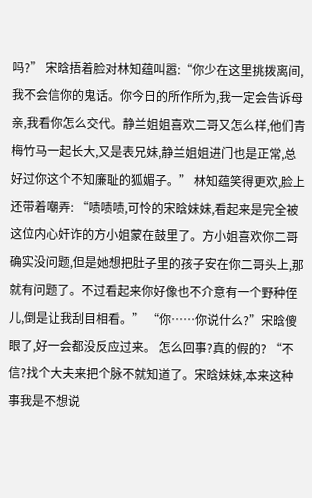吗?” 宋晗捂着脸对林知蕴叫嚣:“你少在这里挑拨离间,我不会信你的鬼话。你今日的所作所为,我一定会告诉母亲,我看你怎么交代。静兰姐姐喜欢二哥又怎么样,他们青梅竹马一起长大,又是表兄妹,静兰姐姐进门也是正常,总好过你这个不知廉耻的狐媚子。” 林知蕴笑得更欢,脸上还带着嘲弄: “啧啧啧,可怜的宋晗妹妹,看起来是完全被这位内心奸诈的方小姐蒙在鼓里了。方小姐喜欢你二哥确实没问题,但是她想把肚子里的孩子安在你二哥头上,那就有问题了。不过看起来你好像也不介意有一个野种侄儿,倒是让我刮目相看。” “你……你说什么?”宋晗傻眼了,好一会都没反应过来。 怎么回事?真的假的? “不信?找个大夫来把个脉不就知道了。宋晗妹妹,本来这种事我是不想说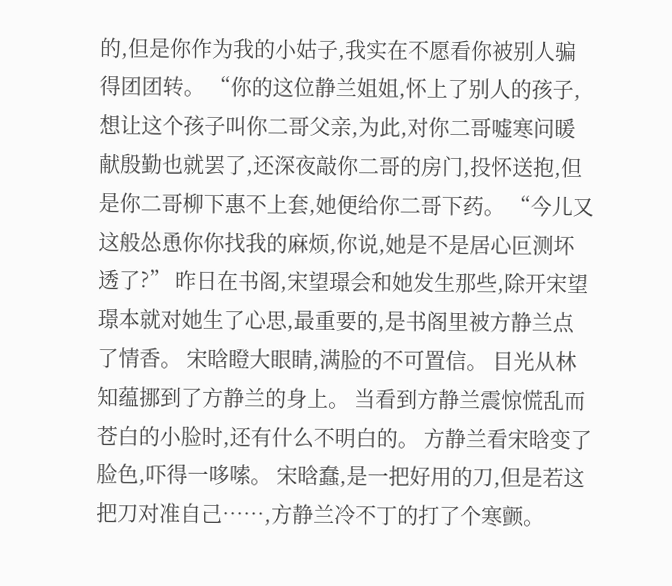的,但是你作为我的小姑子,我实在不愿看你被别人骗得团团转。 “你的这位静兰姐姐,怀上了别人的孩子,想让这个孩子叫你二哥父亲,为此,对你二哥嘘寒问暖献殷勤也就罢了,还深夜敲你二哥的房门,投怀送抱,但是你二哥柳下惠不上套,她便给你二哥下药。 “今儿又这般怂恿你你找我的麻烦,你说,她是不是居心叵测坏透了?” 昨日在书阁,宋望璟会和她发生那些,除开宋望璟本就对她生了心思,最重要的,是书阁里被方静兰点了情香。 宋晗瞪大眼睛,满脸的不可置信。 目光从林知蕴挪到了方静兰的身上。 当看到方静兰震惊慌乱而苍白的小脸时,还有什么不明白的。 方静兰看宋晗变了脸色,吓得一哆嗦。 宋晗蠢,是一把好用的刀,但是若这把刀对准自己……,方静兰冷不丁的打了个寒颤。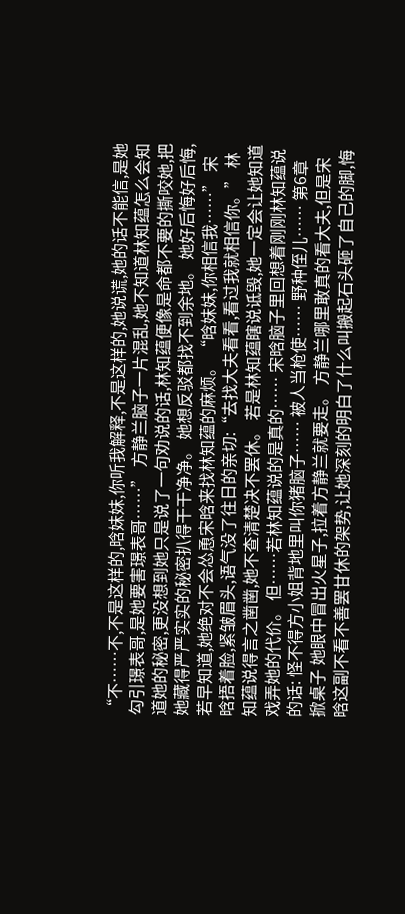“不……不,不是这样的,晗妹妹,你听我解释,不是这样的,她说谎,她的话不能信,是她勾引璟表哥,是她要害璟表哥……” 方静兰脑子一片混乱,她不知道林知蕴怎么会知道她的秘密,更没想到她只是说了一句劝说的话,林知蕴便像是命都不要的撕咬她,把她藏得严严实实的秘密扒得干干净净。 她想反驳都找不到余地。 她好后悔好后悔,若早知道,她绝对不会怂恿宋晗来找林知蕴的麻烦。 “晗妹妹,你相信我……” 宋晗捂着脸,紧皱眉头,语气没了往日的亲切:“去找大夫看看,看过我就相信你。” 林知蕴说得言之凿凿,她不查清楚决不罢休。 若是林知蕴瞎说诋毁,她一定会让她知道戏弄她的代价。 但……若林知蕴说的是真的…… 宋晗脑子里回想着刚刚林知蕴说的话: 怪不得方小姐背地里叫你猪脑子…… 被人当枪使…… 野种侄儿…… 第6章 掀桌子 她眼中冒出火星子,拉着方静兰就要走。 方静兰哪里敢真的看大夫,但是宋晗这副不看不善罢甘休的架势,让她深刻的明白了什么叫搬起石头砸了自己的脚,悔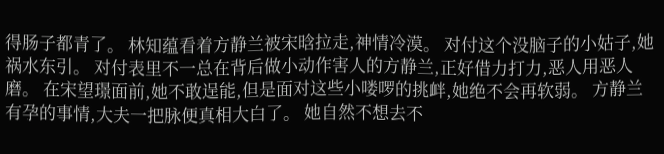得肠子都青了。 林知蕴看着方静兰被宋晗拉走,神情冷漠。 对付这个没脑子的小姑子,她祸水东引。 对付表里不一总在背后做小动作害人的方静兰,正好借力打力,恶人用恶人磨。 在宋望璟面前,她不敢逞能,但是面对这些小喽啰的挑衅,她绝不会再软弱。 方静兰有孕的事情,大夫一把脉便真相大白了。 她自然不想去不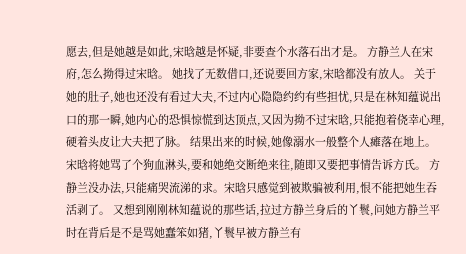愿去,但是她越是如此,宋晗越是怀疑,非要查个水落石出才是。 方静兰人在宋府,怎么拗得过宋晗。 她找了无数借口,还说要回方家,宋晗都没有放人。 关于她的肚子,她也还没有看过大夫,不过内心隐隐约约有些担忧,只是在林知蕴说出口的那一瞬,她内心的恐惧惊慌到达顶点,又因为拗不过宋晗,只能抱着侥幸心理,硬着头皮让大夫把了脉。 结果出来的时候,她像溺水一般整个人瘫落在地上。宋晗将她骂了个狗血淋头,要和她绝交断绝来往,随即又要把事情告诉方氏。 方静兰没办法,只能痛哭流涕的求。宋晗只感觉到被欺骗被利用,恨不能把她生吞活剥了。 又想到刚刚林知蕴说的那些话,拉过方静兰身后的丫鬟,问她方静兰平时在背后是不是骂她蠢笨如猪,丫鬟早被方静兰有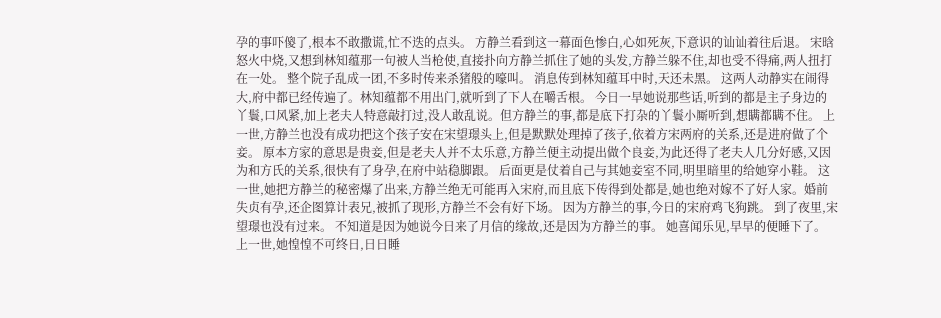孕的事吓傻了,根本不敢撒谎,忙不迭的点头。 方静兰看到这一幕面色惨白,心如死灰,下意识的讪讪着往后退。 宋晗怒火中烧,又想到林知蕴那一句被人当枪使,直接扑向方静兰抓住了她的头发,方静兰躲不住,却也受不得痛,两人扭打在一处。 整个院子乱成一团,不多时传来杀猪般的嚎叫。 消息传到林知蕴耳中时,天还未黑。 这两人动静实在闹得大,府中都已经传遍了。林知蕴都不用出门,就听到了下人在嚼舌根。 今日一早她说那些话,听到的都是主子身边的丫鬟,口风紧,加上老夫人特意敲打过,没人敢乱说。但方静兰的事,都是底下打杂的丫鬟小厮听到,想瞒都瞒不住。 上一世,方静兰也没有成功把这个孩子安在宋望璟头上,但是默默处理掉了孩子,依着方宋两府的关系,还是进府做了个妾。 原本方家的意思是贵妾,但是老夫人并不太乐意,方静兰便主动提出做个良妾,为此还得了老夫人几分好感,又因为和方氏的关系,很快有了身孕,在府中站稳脚跟。 后面更是仗着自己与其她妾室不同,明里暗里的给她穿小鞋。 这一世,她把方静兰的秘密爆了出来,方静兰绝无可能再入宋府,而且底下传得到处都是,她也绝对嫁不了好人家。婚前失贞有孕,还企图算计表兄,被抓了现形,方静兰不会有好下场。 因为方静兰的事,今日的宋府鸡飞狗跳。 到了夜里,宋望璟也没有过来。 不知道是因为她说今日来了月信的缘故,还是因为方静兰的事。 她喜闻乐见,早早的便睡下了。 上一世,她惶惶不可终日,日日睡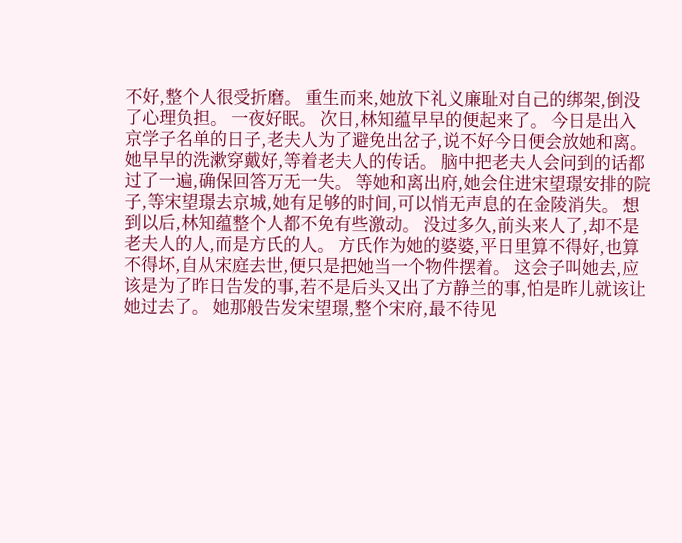不好,整个人很受折磨。 重生而来,她放下礼义廉耻对自己的绑架,倒没了心理负担。 一夜好眠。 次日,林知蕴早早的便起来了。 今日是出入京学子名单的日子,老夫人为了避免出岔子,说不好今日便会放她和离。 她早早的洗漱穿戴好,等着老夫人的传话。 脑中把老夫人会问到的话都过了一遍,确保回答万无一失。 等她和离出府,她会住进宋望璟安排的院子,等宋望璟去京城,她有足够的时间,可以悄无声息的在金陵消失。 想到以后,林知蕴整个人都不免有些激动。 没过多久,前头来人了,却不是老夫人的人,而是方氏的人。 方氏作为她的婆婆,平日里算不得好,也算不得坏,自从宋庭去世,便只是把她当一个物件摆着。 这会子叫她去,应该是为了昨日告发的事,若不是后头又出了方静兰的事,怕是昨儿就该让她过去了。 她那般告发宋望璟,整个宋府,最不待见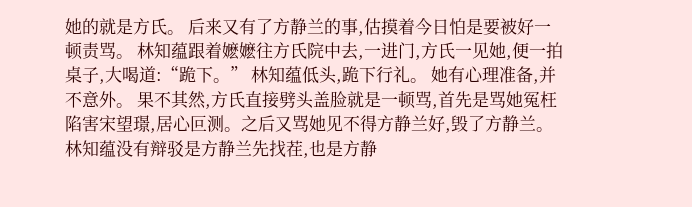她的就是方氏。 后来又有了方静兰的事,估摸着今日怕是要被好一顿责骂。 林知蕴跟着嬷嬷往方氏院中去,一进门,方氏一见她,便一拍桌子,大喝道:“跪下。” 林知蕴低头,跪下行礼。 她有心理准备,并不意外。 果不其然,方氏直接劈头盖脸就是一顿骂,首先是骂她冤枉陷害宋望璟,居心叵测。之后又骂她见不得方静兰好,毁了方静兰。 林知蕴没有辩驳是方静兰先找茬,也是方静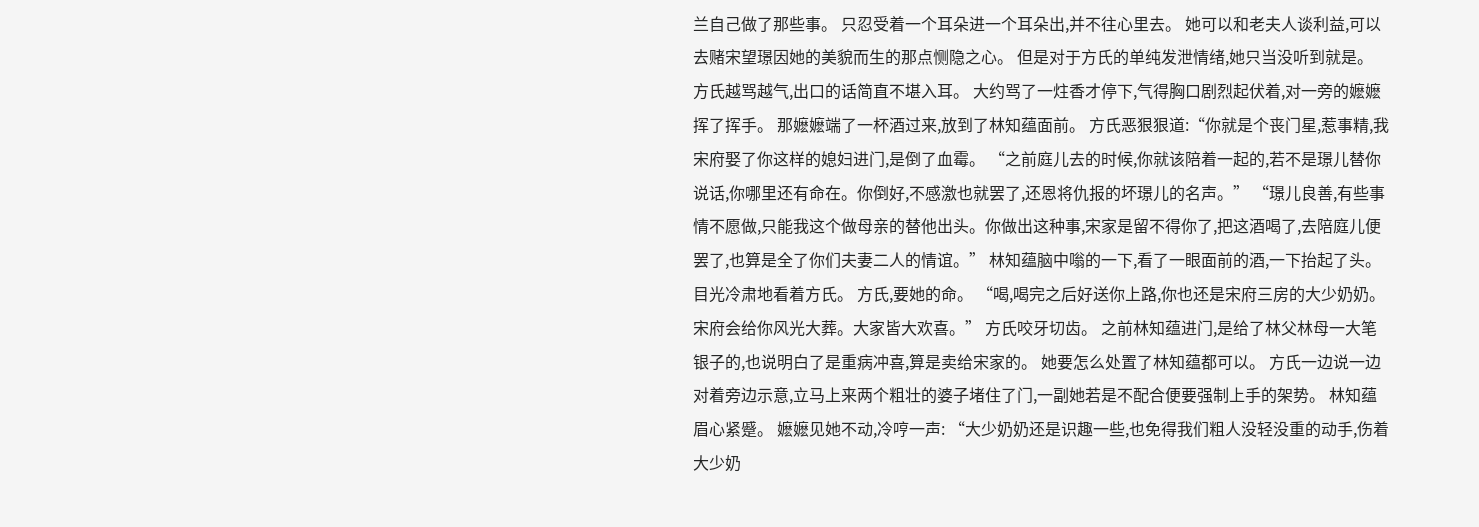兰自己做了那些事。 只忍受着一个耳朵进一个耳朵出,并不往心里去。 她可以和老夫人谈利益,可以去赌宋望璟因她的美貌而生的那点恻隐之心。 但是对于方氏的单纯发泄情绪,她只当没听到就是。 方氏越骂越气,出口的话简直不堪入耳。 大约骂了一炷香才停下,气得胸口剧烈起伏着,对一旁的嬷嬷挥了挥手。 那嬷嬷端了一杯酒过来,放到了林知蕴面前。 方氏恶狠狠道:“你就是个丧门星,惹事精,我宋府娶了你这样的媳妇进门,是倒了血霉。 “之前庭儿去的时候,你就该陪着一起的,若不是璟儿替你说话,你哪里还有命在。你倒好,不感激也就罢了,还恩将仇报的坏璟儿的名声。” “璟儿良善,有些事情不愿做,只能我这个做母亲的替他出头。你做出这种事,宋家是留不得你了,把这酒喝了,去陪庭儿便罢了,也算是全了你们夫妻二人的情谊。” 林知蕴脑中嗡的一下,看了一眼面前的酒,一下抬起了头。 目光冷肃地看着方氏。 方氏,要她的命。 “喝,喝完之后好送你上路,你也还是宋府三房的大少奶奶。宋府会给你风光大葬。大家皆大欢喜。” 方氏咬牙切齿。 之前林知蕴进门,是给了林父林母一大笔银子的,也说明白了是重病冲喜,算是卖给宋家的。 她要怎么处置了林知蕴都可以。 方氏一边说一边对着旁边示意,立马上来两个粗壮的婆子堵住了门,一副她若是不配合便要强制上手的架势。 林知蕴眉心紧蹙。 嬷嬷见她不动,冷哼一声: “大少奶奶还是识趣一些,也免得我们粗人没轻没重的动手,伤着大少奶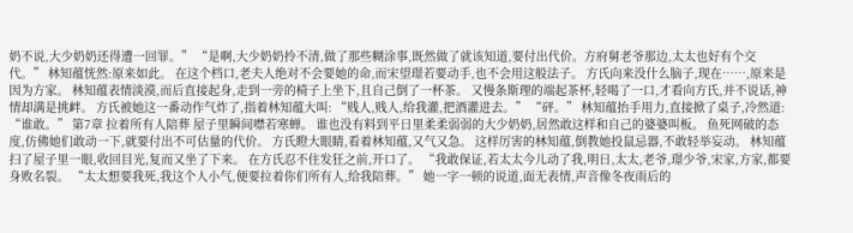奶不说,大少奶奶还得遭一回罪。” “是啊,大少奶奶拎不清,做了那些糊涂事,既然做了就该知道,要付出代价。方府舅老爷那边,太太也好有个交代。” 林知蕴恍然:原来如此。 在这个档口,老夫人绝对不会要她的命,而宋望璟若要动手,也不会用这般法子。 方氏向来没什么脑子,现在……,原来是因为方家。 林知蕴表情淡漠,而后直接起身,走到一旁的椅子上坐下,且自己倒了一杯茶。 又慢条斯理的端起茶杯,轻喝了一口,才看向方氏,并不说话,神情却满是挑衅。 方氏被她这一番动作气炸了,指着林知蕴大叫: “贱人,贱人,给我灌,把酒灌进去。” “砰。” 林知蕴抬手用力,直接掀了桌子,冷然道: “谁敢。” 第7章 拉着所有人陪葬 屋子里瞬间噤若寒蝉。 谁也没有料到平日里柔柔弱弱的大少奶奶,居然敢这样和自己的婆婆叫板。 鱼死网破的态度,仿佛她们敢动一下,就要付出不可估量的代价。 方氏瞪大眼睛,看着林知蕴,又气又急。 这样厉害的林知蕴,倒教她投鼠忌器,不敢轻举妄动。 林知蕴扫了屋子里一眼,收回目光,复而又坐了下来。 在方氏忍不住发狂之前,开口了。 “我敢保证,若太太今儿动了我,明日,太太,老爷,璟少爷,宋家,方家,都要身败名裂。 “太太想要我死,我这个人小气,便要拉着你们所有人,给我陪葬。” 她一字一顿的说道,面无表情,声音像冬夜雨后的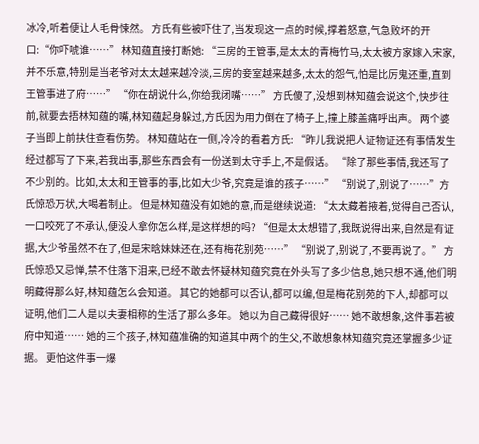冰冷,听着便让人毛骨悚然。 方氏有些被吓住了,当发现这一点的时候,撑着怒意,气急败坏的开口:“你吓唬谁……” 林知蕴直接打断她: “三房的王管事,是太太的青梅竹马,太太被方家嫁入宋家,并不乐意,特别是当老爷对太太越来越冷淡,三房的妾室越来越多,太太的怨气,怕是比厉鬼还重,直到王管事进了府……” “你在胡说什么,你给我闭嘴……” 方氏傻了,没想到林知蕴会说这个,快步往前,就要去捂林知蕴的嘴,林知蕴起身躲过,方氏因为用力倒在了椅子上,撞上膝盖痛呼出声。 两个婆子当即上前扶住查看伤势。 林知蕴站在一侧,冷冷的看着方氏: “昨儿我说把人证物证还有事情发生经过都写了下来,若我出事,那些东西会有一份送到太守手上,不是假话。 “除了那些事情,我还写了不少别的。比如,太太和王管事的事,比如大少爷,究竟是谁的孩子……” “别说了,别说了……”方氏惊恐万状,大喝着制止。 但是林知蕴没有如她的意,而是继续说道: “太太藏着掖着,觉得自己否认,一口咬死了不承认,便没人拿你怎么样,是这样想的吗? “但是太太想错了,我既说得出来,自然是有证据,大少爷虽然不在了,但是宋晗妹妹还在,还有梅花别苑……” “别说了,别说了,不要再说了。” 方氏惊恐又忌惮,禁不住落下泪来,已经不敢去怀疑林知蕴究竟在外头写了多少信息,她只想不通,他们明明藏得那么好,林知蕴怎么会知道。 其它的她都可以否认,都可以编,但是梅花别苑的下人,却都可以证明,他们二人是以夫妻相称的生活了那么多年。 她以为自己藏得很好…… 她不敢想象,这件事若被府中知道…… 她的三个孩子,林知蕴准确的知道其中两个的生父,不敢想象林知蕴究竟还掌握多少证据。 更怕这件事一爆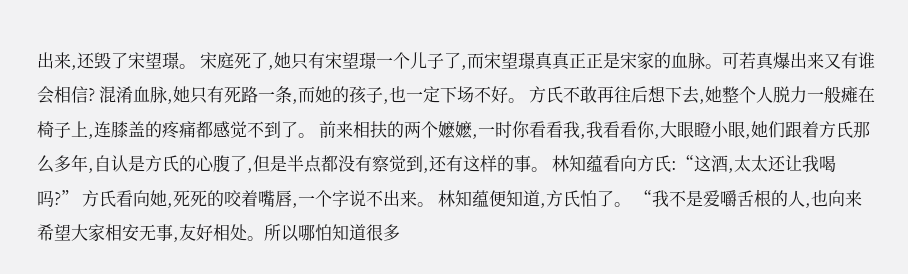出来,还毁了宋望璟。 宋庭死了,她只有宋望璟一个儿子了,而宋望璟真真正正是宋家的血脉。可若真爆出来又有谁会相信? 混淆血脉,她只有死路一条,而她的孩子,也一定下场不好。 方氏不敢再往后想下去,她整个人脱力一般瘫在椅子上,连膝盖的疼痛都感觉不到了。 前来相扶的两个嬷嬷,一时你看看我,我看看你,大眼瞪小眼,她们跟着方氏那么多年,自认是方氏的心腹了,但是半点都没有察觉到,还有这样的事。 林知蕴看向方氏:“这酒,太太还让我喝吗?” 方氏看向她,死死的咬着嘴唇,一个字说不出来。 林知蕴便知道,方氏怕了。 “我不是爱嚼舌根的人,也向来希望大家相安无事,友好相处。所以哪怕知道很多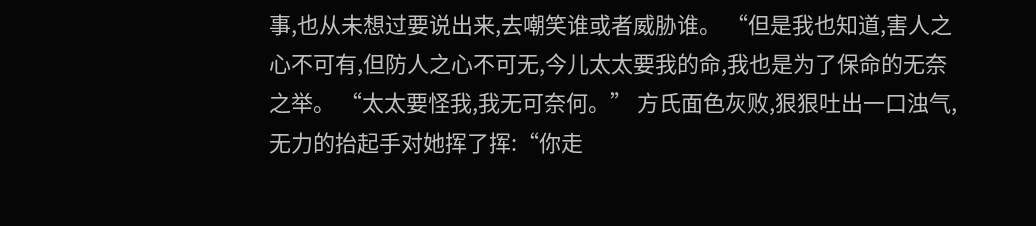事,也从未想过要说出来,去嘲笑谁或者威胁谁。 “但是我也知道,害人之心不可有,但防人之心不可无,今儿太太要我的命,我也是为了保命的无奈之举。 “太太要怪我,我无可奈何。” 方氏面色灰败,狠狠吐出一口浊气,无力的抬起手对她挥了挥:“你走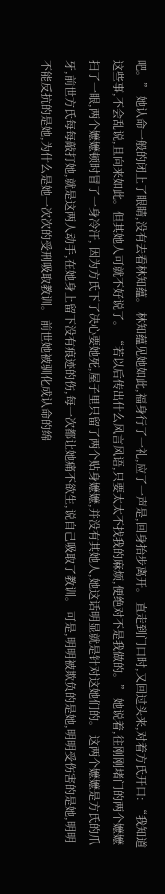吧。” 她认命一般的闭上了眼睛,没有去看林知蕴。 林知蕴见她如此,福身行了一礼,应了一声是,回身抬步离开。 直走到门口时,又回过头来,对着方氏开口: “我知道这些事,不会乱说,且向来如此。但其她人可就不好说了。 “若以后传出什么风言风语,只要太太不找我的麻烦,便绝对不是我做的。” 她说着,往刚刚堵门的两个嬷嬷扫了一眼,两个嬷嬷顿时冒了一身冷汗, 因为方氏下了决心要她死,屋子里只留了两个贴身嬷嬷,并没有其她人,她这话明显就是针对这她们的。 这两个嬷嬷是方氏的爪牙,前世方氏每每敲打她,就是这两人动手,在她身上留下没有痕迹的伤,每一次都让她痛不欲生,说自己吸取了教训。 可是,明明被欺负的是她,明明受伤害的是她,明明不能反抗的是她,为什么是她一次次的受刑吸取教训。 前世她被驯化成认命的绵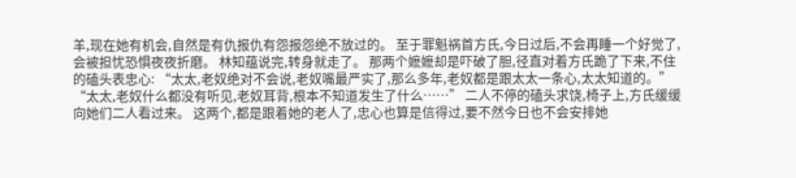羊,现在她有机会,自然是有仇报仇有怨报怨绝不放过的。 至于罪魁祸首方氏,今日过后,不会再睡一个好觉了,会被担忧恐惧夜夜折磨。 林知蕴说完,转身就走了。 那两个嬷嬷却是吓破了胆,径直对着方氏跪了下来,不住的磕头表忠心: “太太,老奴绝对不会说,老奴嘴最严实了,那么多年,老奴都是跟太太一条心,太太知道的。” “太太,老奴什么都没有听见,老奴耳背,根本不知道发生了什么……” 二人不停的磕头求饶,椅子上,方氏缓缓向她们二人看过来。 这两个,都是跟着她的老人了,忠心也算是信得过,要不然今日也不会安排她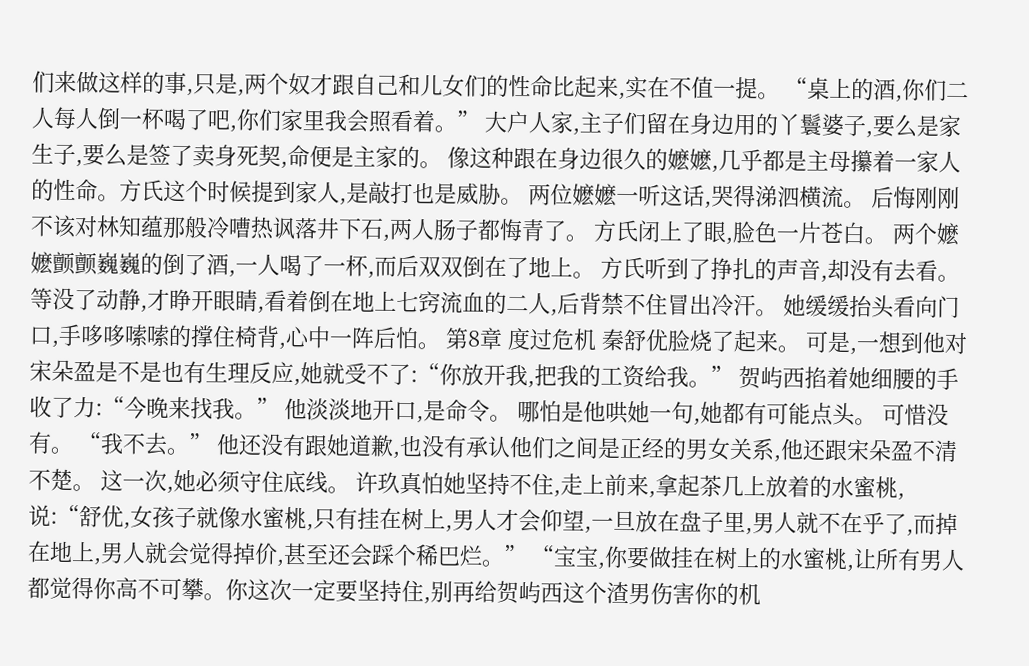们来做这样的事,只是,两个奴才跟自己和儿女们的性命比起来,实在不值一提。 “桌上的酒,你们二人每人倒一杯喝了吧,你们家里我会照看着。” 大户人家,主子们留在身边用的丫鬟婆子,要么是家生子,要么是签了卖身死契,命便是主家的。 像这种跟在身边很久的嬷嬷,几乎都是主母攥着一家人的性命。方氏这个时候提到家人,是敲打也是威胁。 两位嬷嬷一听这话,哭得涕泗横流。 后悔刚刚不该对林知蕴那般冷嘈热讽落井下石,两人肠子都悔青了。 方氏闭上了眼,脸色一片苍白。 两个嬷嬷颤颤巍巍的倒了酒,一人喝了一杯,而后双双倒在了地上。 方氏听到了挣扎的声音,却没有去看。 等没了动静,才睁开眼睛,看着倒在地上七窍流血的二人,后背禁不住冒出冷汗。 她缓缓抬头看向门口,手哆哆嗦嗦的撑住椅背,心中一阵后怕。 第8章 度过危机 秦舒优脸烧了起来。 可是,一想到他对宋朵盈是不是也有生理反应,她就受不了:“你放开我,把我的工资给我。” 贺屿西掐着她细腰的手收了力:“今晚来找我。” 他淡淡地开口,是命令。 哪怕是他哄她一句,她都有可能点头。 可惜没有。 “我不去。” 他还没有跟她道歉,也没有承认他们之间是正经的男女关系,他还跟宋朵盈不清不楚。 这一次,她必须守住底线。 许玖真怕她坚持不住,走上前来,拿起茶几上放着的水蜜桃,说:“舒优,女孩子就像水蜜桃,只有挂在树上,男人才会仰望,一旦放在盘子里,男人就不在乎了,而掉在地上,男人就会觉得掉价,甚至还会踩个稀巴烂。” “宝宝,你要做挂在树上的水蜜桃,让所有男人都觉得你高不可攀。你这次一定要坚持住,别再给贺屿西这个渣男伤害你的机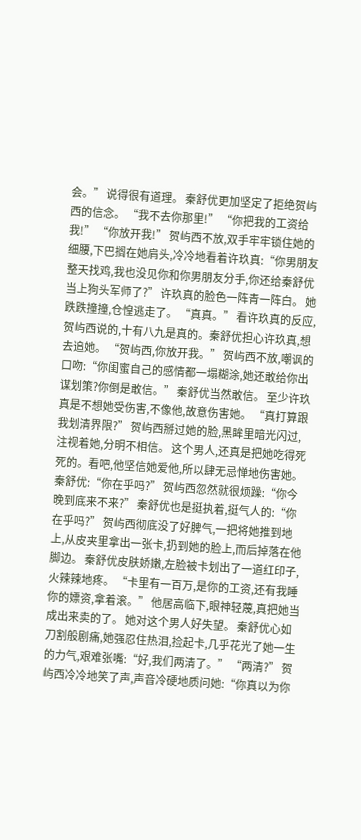会。” 说得很有道理。 秦舒优更加坚定了拒绝贺屿西的信念。 “我不去你那里!” “你把我的工资给我!” “你放开我!” 贺屿西不放,双手牢牢锁住她的细腰,下巴搁在她肩头,冷冷地看着许玖真:“你男朋友整天找鸡,我也没见你和你男朋友分手,你还给秦舒优当上狗头军师了?” 许玖真的脸色一阵青一阵白。 她跌跌撞撞,仓惶逃走了。 “真真。” 看许玖真的反应,贺屿西说的,十有八九是真的。秦舒优担心许玖真,想去追她。 “贺屿西,你放开我。” 贺屿西不放,嘲讽的口吻:“你闺蜜自己的感情都一塌糊涂,她还敢给你出谋划策?你倒是敢信。” 秦舒优当然敢信。 至少许玖真是不想她受伤害,不像他,故意伤害她。 “真打算跟我划清界限?” 贺屿西掰过她的脸,黑眸里暗光闪过,注视着她,分明不相信。 这个男人,还真是把她吃得死死的。看吧,他坚信她爱他,所以肆无忌惮地伤害她。 秦舒优:“你在乎吗?” 贺屿西忽然就很烦躁:“你今晚到底来不来?” 秦舒优也是挺执着,挺气人的:“你在乎吗?” 贺屿西彻底没了好脾气,一把将她推到地上,从皮夹里拿出一张卡,扔到她的脸上,而后掉落在他脚边。 秦舒优皮肤娇嫩,左脸被卡划出了一道红印子,火辣辣地疼。 “卡里有一百万,是你的工资,还有我睡你的嫖资,拿着滚。” 他居高临下,眼神轻蔑,真把她当成出来卖的了。 她对这个男人好失望。 秦舒优心如刀割般剧痛,她强忍住热泪,捡起卡,几乎花光了她一生的力气,艰难张嘴:“好,我们两清了。” “两清?” 贺屿西冷冷地笑了声,声音冷硬地质问她:“你真以为你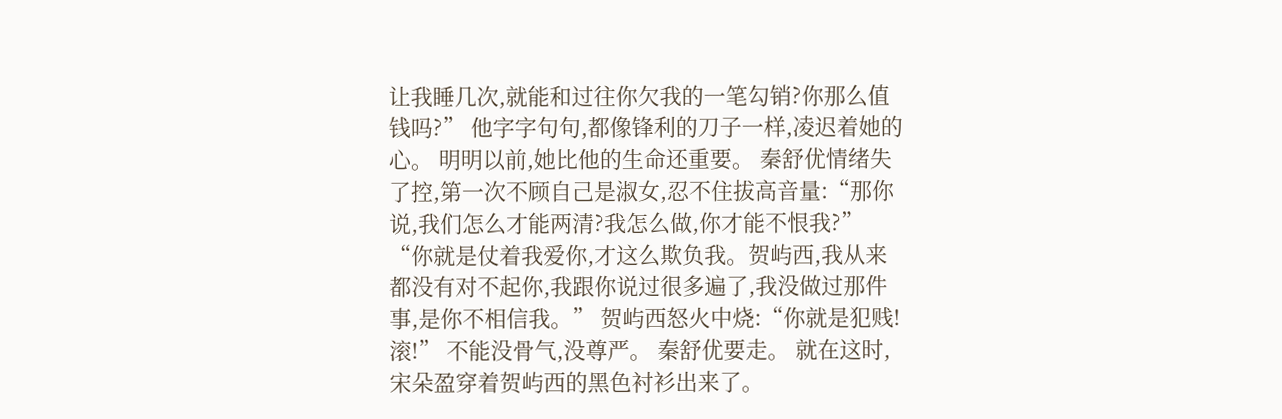让我睡几次,就能和过往你欠我的一笔勾销?你那么值钱吗?” 他字字句句,都像锋利的刀子一样,凌迟着她的心。 明明以前,她比他的生命还重要。 秦舒优情绪失了控,第一次不顾自己是淑女,忍不住拔高音量:“那你说,我们怎么才能两清?我怎么做,你才能不恨我?” “你就是仗着我爱你,才这么欺负我。贺屿西,我从来都没有对不起你,我跟你说过很多遍了,我没做过那件事,是你不相信我。” 贺屿西怒火中烧:“你就是犯贱!滚!” 不能没骨气,没尊严。 秦舒优要走。 就在这时,宋朵盈穿着贺屿西的黑色衬衫出来了。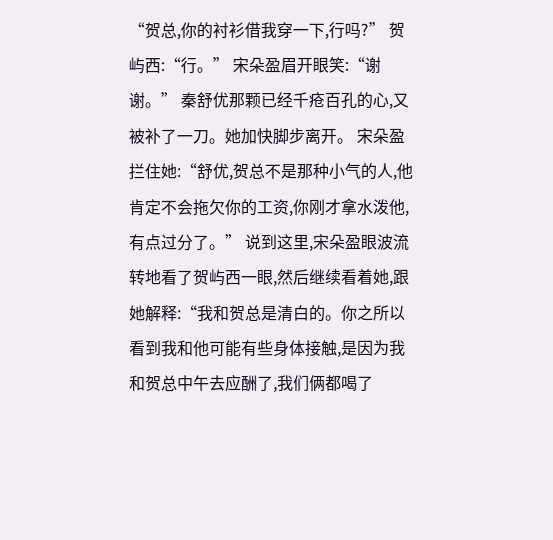“贺总,你的衬衫借我穿一下,行吗?” 贺屿西:“行。” 宋朵盈眉开眼笑:“谢谢。” 秦舒优那颗已经千疮百孔的心,又被补了一刀。她加快脚步离开。 宋朵盈拦住她:“舒优,贺总不是那种小气的人,他肯定不会拖欠你的工资,你刚才拿水泼他,有点过分了。” 说到这里,宋朵盈眼波流转地看了贺屿西一眼,然后继续看着她,跟她解释:“我和贺总是清白的。你之所以看到我和他可能有些身体接触,是因为我和贺总中午去应酬了,我们俩都喝了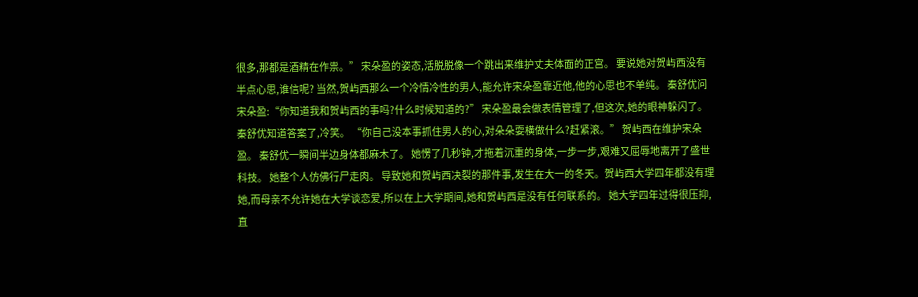很多,那都是酒精在作祟。” 宋朵盈的姿态,活脱脱像一个跳出来维护丈夫体面的正宫。 要说她对贺屿西没有半点心思,谁信呢? 当然,贺屿西那么一个冷情冷性的男人,能允许宋朵盈靠近他,他的心思也不单纯。 秦舒优问宋朵盈:“你知道我和贺屿西的事吗?什么时候知道的?” 宋朵盈最会做表情管理了,但这次,她的眼神躲闪了。 秦舒优知道答案了,冷笑。 “你自己没本事抓住男人的心,对朵朵耍横做什么?赶紧滚。” 贺屿西在维护宋朵盈。 秦舒优一瞬间半边身体都麻木了。 她愣了几秒钟,才拖着沉重的身体,一步一步,艰难又屈辱地离开了盛世科技。 她整个人仿佛行尸走肉。 导致她和贺屿西决裂的那件事,发生在大一的冬天。贺屿西大学四年都没有理她,而母亲不允许她在大学谈恋爱,所以在上大学期间,她和贺屿西是没有任何联系的。 她大学四年过得很压抑,直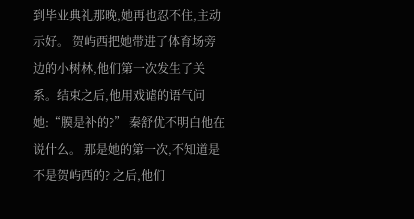到毕业典礼那晚,她再也忍不住,主动示好。 贺屿西把她带进了体育场旁边的小树林,他们第一次发生了关系。结束之后,他用戏谑的语气问她:“膜是补的?” 秦舒优不明白他在说什么。 那是她的第一次,不知道是不是贺屿西的? 之后,他们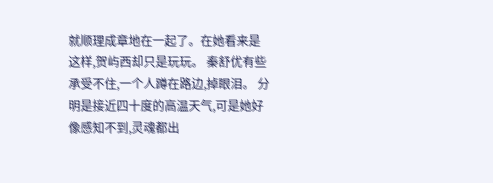就顺理成章地在一起了。在她看来是这样,贺屿西却只是玩玩。 秦舒优有些承受不住,一个人蹲在路边,掉眼泪。 分明是接近四十度的高温天气,可是她好像感知不到,灵魂都出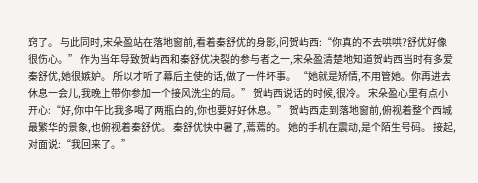窍了。 与此同时,宋朵盈站在落地窗前,看着秦舒优的身影,问贺屿西:“你真的不去哄哄?舒优好像很伤心。” 作为当年导致贺屿西和秦舒优决裂的参与者之一,宋朵盈清楚地知道贺屿西当时有多爱秦舒优,她很嫉妒。 所以才听了幕后主使的话,做了一件坏事。 “她就是矫情,不用管她。你再进去休息一会儿,我晚上带你参加一个接风洗尘的局。” 贺屿西说话的时候,很冷。 宋朵盈心里有点小开心:“好,你中午比我多喝了两瓶白的,你也要好好休息。” 贺屿西走到落地窗前,俯视着整个西城最繁华的景象,也俯视着秦舒优。 秦舒优快中暑了,蔫蔫的。 她的手机在震动,是个陌生号码。 接起,对面说:“我回来了。”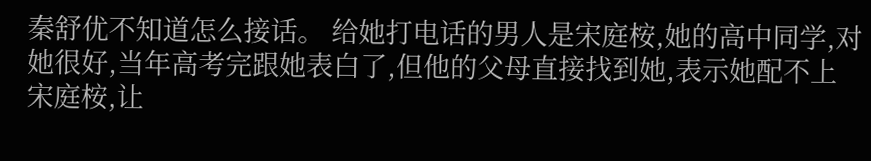秦舒优不知道怎么接话。 给她打电话的男人是宋庭桉,她的高中同学,对她很好,当年高考完跟她表白了,但他的父母直接找到她,表示她配不上宋庭桉,让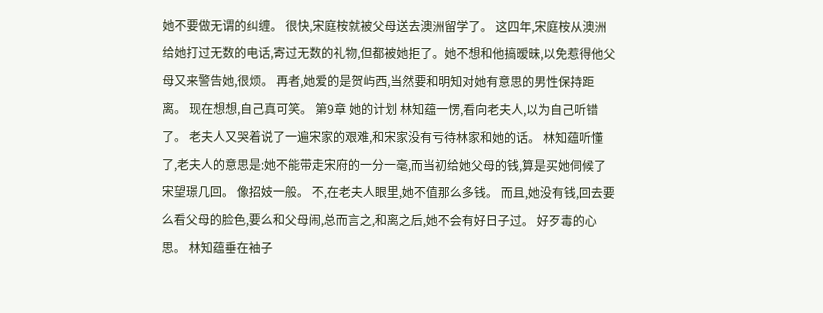她不要做无谓的纠缠。 很快,宋庭桉就被父母送去澳洲留学了。 这四年,宋庭桉从澳洲给她打过无数的电话,寄过无数的礼物,但都被她拒了。她不想和他搞暧昧,以免惹得他父母又来警告她,很烦。 再者,她爱的是贺屿西,当然要和明知对她有意思的男性保持距离。 现在想想,自己真可笑。 第9章 她的计划 林知蕴一愣,看向老夫人,以为自己听错了。 老夫人又哭着说了一遍宋家的艰难,和宋家没有亏待林家和她的话。 林知蕴听懂了,老夫人的意思是:她不能带走宋府的一分一毫,而当初给她父母的钱,算是买她伺候了宋望璟几回。 像招妓一般。 不,在老夫人眼里,她不值那么多钱。 而且,她没有钱,回去要么看父母的脸色,要么和父母闹,总而言之,和离之后,她不会有好日子过。 好歹毒的心思。 林知蕴垂在袖子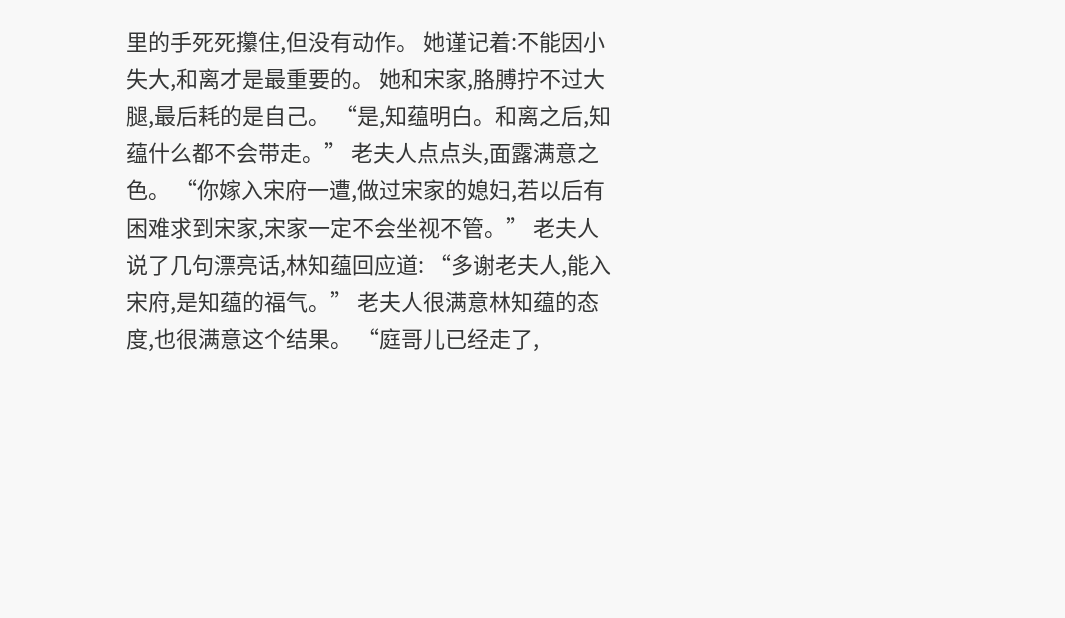里的手死死攥住,但没有动作。 她谨记着:不能因小失大,和离才是最重要的。 她和宋家,胳膊拧不过大腿,最后耗的是自己。 “是,知蕴明白。和离之后,知蕴什么都不会带走。” 老夫人点点头,面露满意之色。 “你嫁入宋府一遭,做过宋家的媳妇,若以后有困难求到宋家,宋家一定不会坐视不管。” 老夫人说了几句漂亮话,林知蕴回应道: “多谢老夫人,能入宋府,是知蕴的福气。” 老夫人很满意林知蕴的态度,也很满意这个结果。 “庭哥儿已经走了,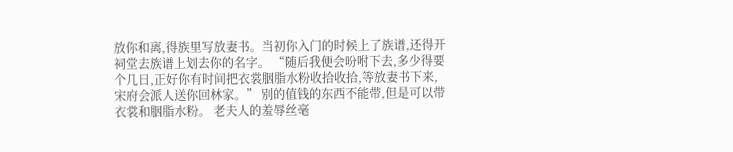放你和离,得族里写放妻书。当初你入门的时候上了族谱,还得开祠堂去族谱上划去你的名字。 “随后我便会吩咐下去,多少得要个几日,正好你有时间把衣裳胭脂水粉收拾收拾,等放妻书下来,宋府会派人送你回林家。” 别的值钱的东西不能带,但是可以带衣裳和胭脂水粉。 老夫人的羞辱丝毫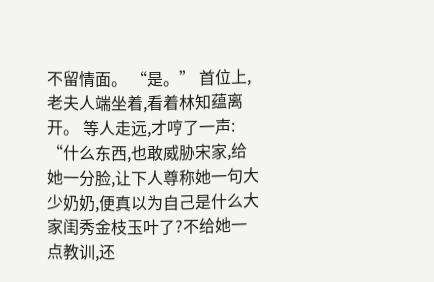不留情面。 “是。” 首位上,老夫人端坐着,看着林知蕴离开。 等人走远,才哼了一声: “什么东西,也敢威胁宋家,给她一分脸,让下人尊称她一句大少奶奶,便真以为自己是什么大家闺秀金枝玉叶了?不给她一点教训,还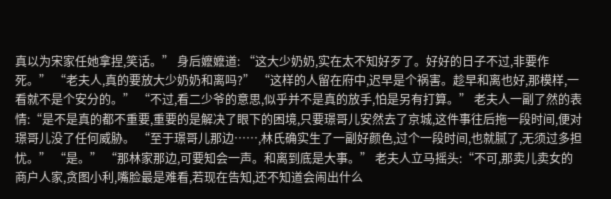真以为宋家任她拿捏,笑话。” 身后嬷嬷道: “这大少奶奶,实在太不知好歹了。好好的日子不过,非要作死。” “老夫人,真的要放大少奶奶和离吗?” “这样的人留在府中,迟早是个祸害。趁早和离也好,那模样,一看就不是个安分的。” “不过,看二少爷的意思,似乎并不是真的放手,怕是另有打算。” 老夫人一副了然的表情:“是不是真的都不重要,重要的是解决了眼下的困境,只要璟哥儿安然去了京城,这件事往后拖一段时间,便对璟哥儿没了任何威胁。 “至于璟哥儿那边……,林氏确实生了一副好颜色,过个一段时间,也就腻了,无须过多担忧。” “是。” “那林家那边,可要知会一声。和离到底是大事。” 老夫人立马摇头:“不可,那卖儿卖女的商户人家,贪图小利,嘴脸最是难看,若现在告知,还不知道会闹出什么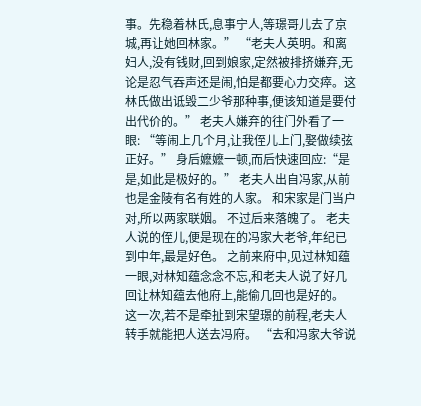事。先稳着林氏,息事宁人,等璟哥儿去了京城,再让她回林家。” “老夫人英明。和离妇人,没有钱财,回到娘家,定然被排挤嫌弃,无论是忍气吞声还是闹,怕是都要心力交瘁。这林氏做出诋毁二少爷那种事,便该知道是要付出代价的。” 老夫人嫌弃的往门外看了一眼: “等闹上几个月,让我侄儿上门,娶做续弦正好。” 身后嬷嬷一顿,而后快速回应:“是是,如此是极好的。” 老夫人出自冯家,从前也是金陵有名有姓的人家。 和宋家是门当户对,所以两家联姻。 不过后来落魄了。 老夫人说的侄儿,便是现在的冯家大老爷,年纪已到中年,最是好色。 之前来府中,见过林知蕴一眼,对林知蕴念念不忘,和老夫人说了好几回让林知蕴去他府上,能偷几回也是好的。 这一次,若不是牵扯到宋望璟的前程,老夫人转手就能把人送去冯府。 “去和冯家大爷说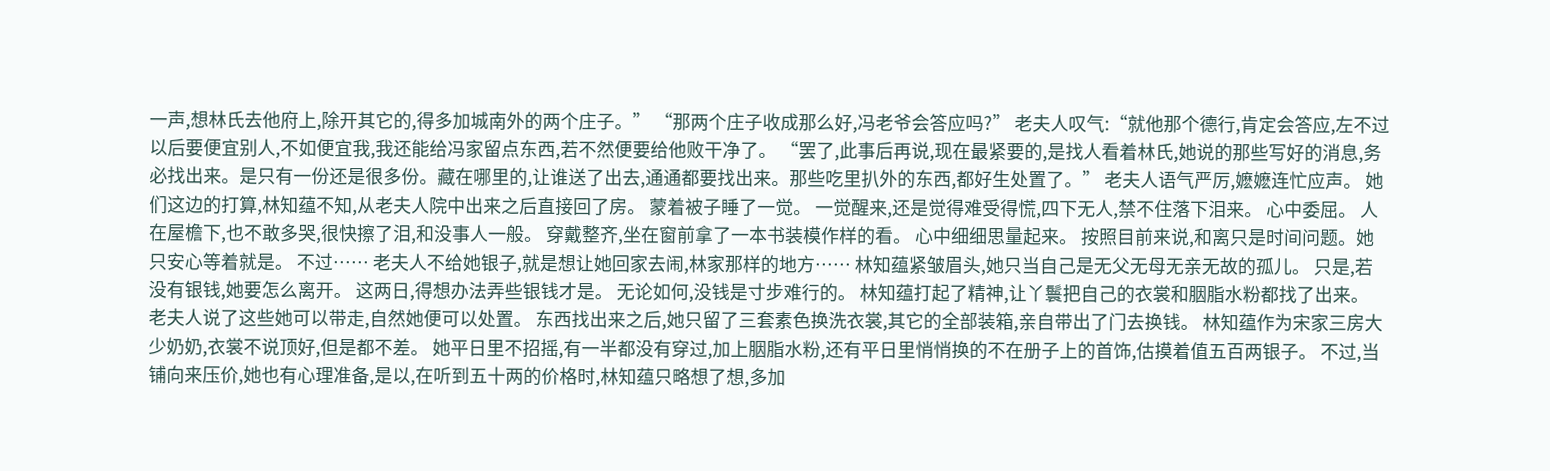一声,想林氏去他府上,除开其它的,得多加城南外的两个庄子。” “那两个庄子收成那么好,冯老爷会答应吗?” 老夫人叹气:“就他那个德行,肯定会答应,左不过以后要便宜别人,不如便宜我,我还能给冯家留点东西,若不然便要给他败干净了。 “罢了,此事后再说,现在最紧要的,是找人看着林氏,她说的那些写好的消息,务必找出来。是只有一份还是很多份。藏在哪里的,让谁送了出去,通通都要找出来。那些吃里扒外的东西,都好生处置了。” 老夫人语气严厉,嬷嬷连忙应声。 她们这边的打算,林知蕴不知,从老夫人院中出来之后直接回了房。 蒙着被子睡了一觉。 一觉醒来,还是觉得难受得慌,四下无人,禁不住落下泪来。 心中委屈。 人在屋檐下,也不敢多哭,很快擦了泪,和没事人一般。 穿戴整齐,坐在窗前拿了一本书装模作样的看。 心中细细思量起来。 按照目前来说,和离只是时间问题。她只安心等着就是。 不过…… 老夫人不给她银子,就是想让她回家去闹,林家那样的地方…… 林知蕴紧皱眉头,她只当自己是无父无母无亲无故的孤儿。 只是,若没有银钱,她要怎么离开。 这两日,得想办法弄些银钱才是。 无论如何,没钱是寸步难行的。 林知蕴打起了精神,让丫鬟把自己的衣裳和胭脂水粉都找了出来。 老夫人说了这些她可以带走,自然她便可以处置。 东西找出来之后,她只留了三套素色换洗衣裳,其它的全部装箱,亲自带出了门去换钱。 林知蕴作为宋家三房大少奶奶,衣裳不说顶好,但是都不差。 她平日里不招摇,有一半都没有穿过,加上胭脂水粉,还有平日里悄悄换的不在册子上的首饰,估摸着值五百两银子。 不过,当铺向来压价,她也有心理准备,是以,在听到五十两的价格时,林知蕴只略想了想,多加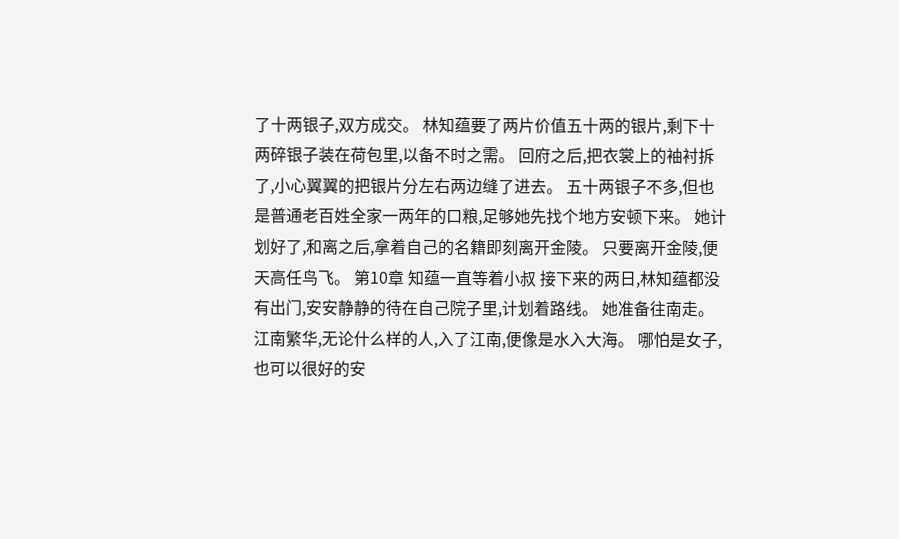了十两银子,双方成交。 林知蕴要了两片价值五十两的银片,剩下十两碎银子装在荷包里,以备不时之需。 回府之后,把衣裳上的袖衬拆了,小心翼翼的把银片分左右两边缝了进去。 五十两银子不多,但也是普通老百姓全家一两年的口粮,足够她先找个地方安顿下来。 她计划好了,和离之后,拿着自己的名籍即刻离开金陵。 只要离开金陵,便天高任鸟飞。 第10章 知蕴一直等着小叔 接下来的两日,林知蕴都没有出门,安安静静的待在自己院子里,计划着路线。 她准备往南走。 江南繁华,无论什么样的人,入了江南,便像是水入大海。 哪怕是女子,也可以很好的安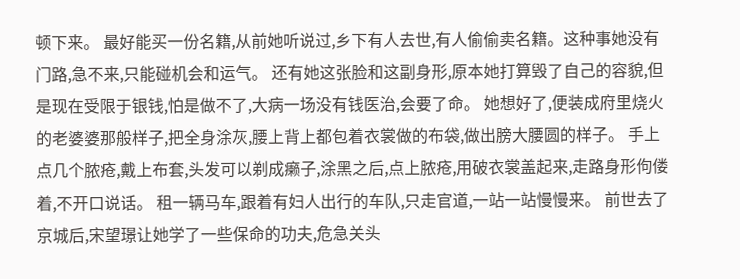顿下来。 最好能买一份名籍,从前她听说过,乡下有人去世,有人偷偷卖名籍。这种事她没有门路,急不来,只能碰机会和运气。 还有她这张脸和这副身形,原本她打算毁了自己的容貌,但是现在受限于银钱,怕是做不了,大病一场没有钱医治,会要了命。 她想好了,便装成府里烧火的老婆婆那般样子,把全身涂灰,腰上背上都包着衣裳做的布袋,做出膀大腰圆的样子。 手上点几个脓疮,戴上布套,头发可以剃成癞子,涂黑之后,点上脓疮,用破衣裳盖起来,走路身形佝偻着,不开口说话。 租一辆马车,跟着有妇人出行的车队,只走官道,一站一站慢慢来。 前世去了京城后,宋望璟让她学了一些保命的功夫,危急关头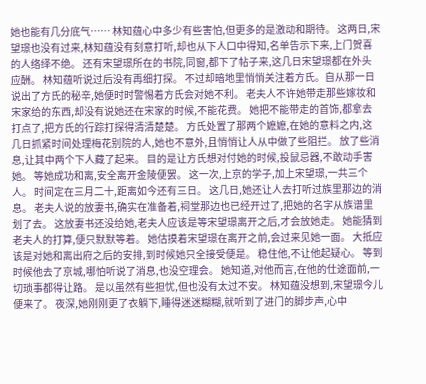她也能有几分底气…… 林知蕴心中多少有些害怕,但更多的是激动和期待。 这两日,宋望璟也没有过来,林知蕴没有刻意打听,却也从下人口中得知,名单告示下来,上门贺喜的人络绎不绝。 还有宋望璟所在的书院,同窗,都下了帖子来,这几日宋望璟都在外头应酬。 林知蕴听说过后没有再细打探。 不过却暗地里悄悄关注着方氏。自从那一日说出了方氏的秘辛,她便时时警惕着方氏会对她不利。 老夫人不许她带走那些嫁妆和宋家给的东西,却没有说她还在宋家的时候,不能花费。 她把不能带走的首饰,都拿去打点了,把方氏的行踪打探得清清楚楚。 方氏处置了那两个嬷嬷,在她的意料之内,这几日抓紧时间处理梅花别院的人,她也不意外,且悄悄让人从中做了些阻拦。 放了些消息,让其中两个下人藏了起来。 目的是让方氏想对付她的时候,投鼠忌器,不敢动手害她。 等她成功和离,安全离开金陵便罢。 这一次,上京的学子,加上宋望璟,一共三个人。 时间定在三月二十,距离如今还有三日。 这几日,她还让人去打听过族里那边的消息。 老夫人说的放妻书,确实在准备着,祠堂那边也已经开过了,把她的名字从族谱里划了去。 这放妻书还没给她,老夫人应该是等宋望璟离开之后,才会放她走。 她能猜到老夫人的打算,便只默默等着。 她估摸着宋望璟在离开之前,会过来见她一面。 大抵应该是对她和离出府之后的安排,到时候她只全接受便是。 稳住他,不让他起疑心。 等到时候他去了京城,哪怕听说了消息,也没空理会。 她知道,对他而言,在他的仕途面前,一切琐事都得让路。 是以虽然有些担忧,但也没有太过不安。 林知蕴没想到,宋望璟今儿便来了。 夜深,她刚刚更了衣躺下,睡得迷迷糊糊,就听到了进门的脚步声,心中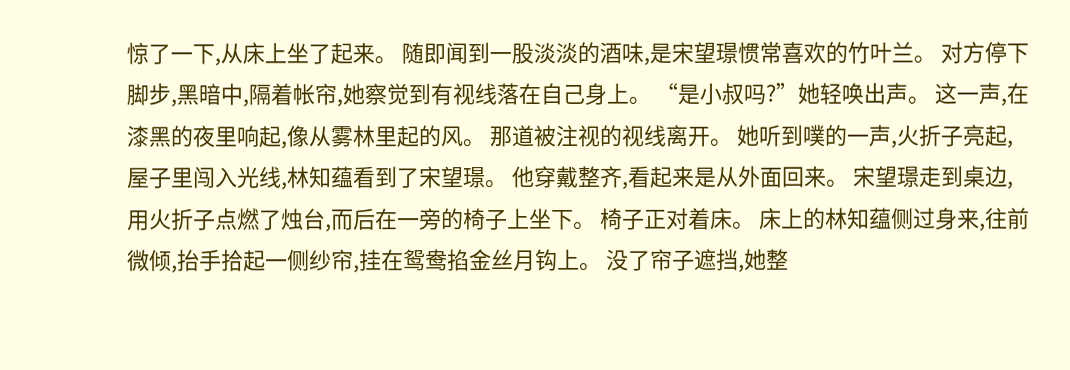惊了一下,从床上坐了起来。 随即闻到一股淡淡的酒味,是宋望璟惯常喜欢的竹叶兰。 对方停下脚步,黑暗中,隔着帐帘,她察觉到有视线落在自己身上。 “是小叔吗?”她轻唤出声。 这一声,在漆黑的夜里响起,像从雾林里起的风。 那道被注视的视线离开。 她听到噗的一声,火折子亮起,屋子里闯入光线,林知蕴看到了宋望璟。 他穿戴整齐,看起来是从外面回来。 宋望璟走到桌边,用火折子点燃了烛台,而后在一旁的椅子上坐下。 椅子正对着床。 床上的林知蕴侧过身来,往前微倾,抬手拾起一侧纱帘,挂在鸳鸯掐金丝月钩上。 没了帘子遮挡,她整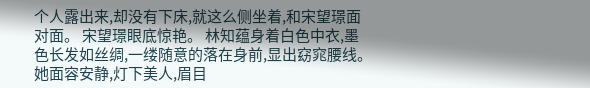个人露出来,却没有下床,就这么侧坐着,和宋望璟面对面。 宋望璟眼底惊艳。 林知蕴身着白色中衣,墨色长发如丝绸,一缕随意的落在身前,显出窈窕腰线。 她面容安静,灯下美人,眉目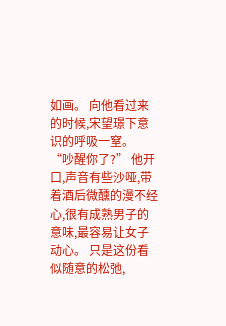如画。 向他看过来的时候,宋望璟下意识的呼吸一窒。 “吵醒你了?” 他开口,声音有些沙哑,带着酒后微醺的漫不经心,很有成熟男子的意味,最容易让女子动心。 只是这份看似随意的松弛,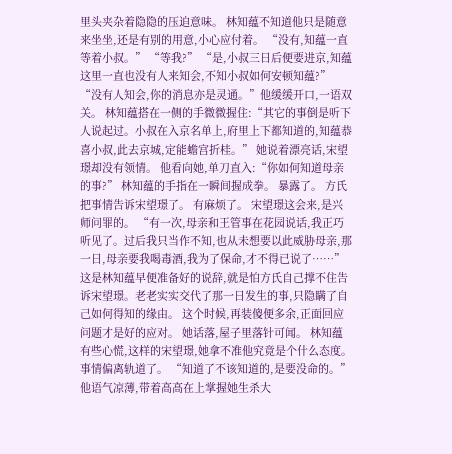里头夹杂着隐隐的压迫意味。 林知蕴不知道他只是随意来坐坐,还是有别的用意,小心应付着。 “没有,知蕴一直等着小叔。” “等我?” “是,小叔三日后便要进京,知蕴这里一直也没有人来知会,不知小叔如何安顿知蕴?” “没有人知会,你的消息亦是灵通。”他缓缓开口,一语双关。 林知蕴搭在一侧的手微微握住:“其它的事倒是听下人说起过。小叔在入京名单上,府里上下都知道的,知蕴恭喜小叔,此去京城,定能蟾宫折桂。” 她说着漂亮话,宋望璟却没有领情。 他看向她,单刀直入:“你如何知道母亲的事?” 林知蕴的手指在一瞬间握成拳。 暴露了。 方氏把事情告诉宋望璟了。 有麻烦了。 宋望璟这会来,是兴师问罪的。 “有一次,母亲和王管事在花园说话,我正巧听见了。过后我只当作不知,也从未想要以此威胁母亲,那一日,母亲要我喝毒酒,我为了保命,才不得已说了……” 这是林知蕴早便准备好的说辞,就是怕方氏自己撑不住告诉宋望璟。老老实实交代了那一日发生的事,只隐瞒了自己如何得知的缘由。 这个时候,再装傻便多余,正面回应问题才是好的应对。 她话落,屋子里落针可闻。 林知蕴有些心慌,这样的宋望璟,她拿不准他究竟是个什么态度。 事情偏离轨道了。 “知道了不该知道的,是要没命的。” 他语气凉薄,带着高高在上掌握她生杀大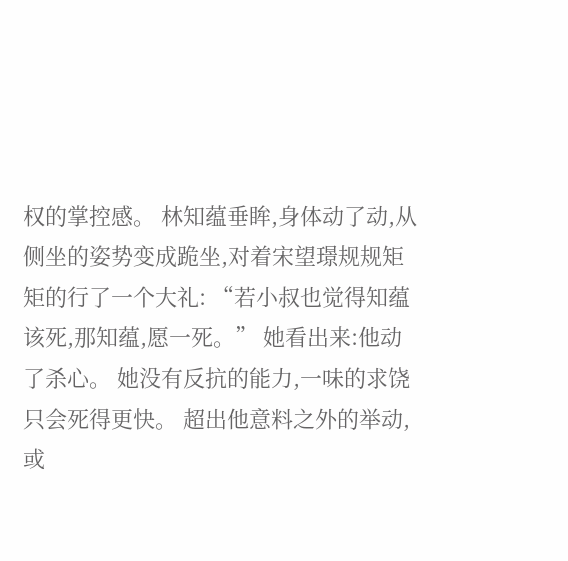权的掌控感。 林知蕴垂眸,身体动了动,从侧坐的姿势变成跪坐,对着宋望璟规规矩矩的行了一个大礼: “若小叔也觉得知蕴该死,那知蕴,愿一死。” 她看出来:他动了杀心。 她没有反抗的能力,一味的求饶只会死得更快。 超出他意料之外的举动,或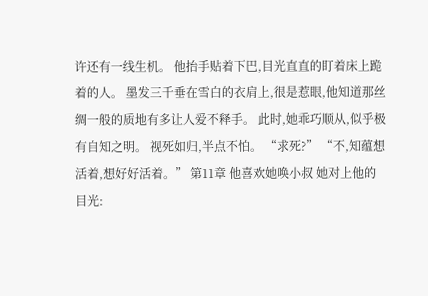许还有一线生机。 他抬手贴着下巴,目光直直的盯着床上跪着的人。 墨发三千垂在雪白的衣肩上,很是惹眼,他知道那丝绸一般的质地有多让人爱不释手。 此时,她乖巧顺从,似乎极有自知之明。 视死如归,半点不怕。 “求死?” “不,知蕴想活着,想好好活着。” 第11章 他喜欢她唤小叔 她对上他的目光: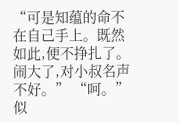“可是知蕴的命不在自己手上。既然如此,便不挣扎了。闹大了,对小叔名声不好。” “呵。”似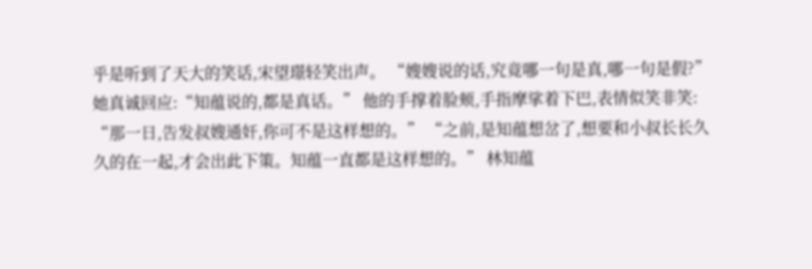乎是听到了天大的笑话,宋望璟轻笑出声。 “嫂嫂说的话,究竟哪一句是真,哪一句是假?” 她真诚回应:“知蕴说的,都是真话。” 他的手撑着脸颊,手指摩挲着下巴,表情似笑非笑: “那一日,告发叔嫂通奸,你可不是这样想的。” “之前,是知蕴想岔了,想要和小叔长长久久的在一起,才会出此下策。知蕴一直都是这样想的。” 林知蕴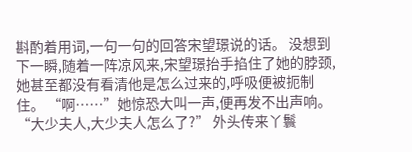斟酌着用词,一句一句的回答宋望璟说的话。 没想到下一瞬,随着一阵凉风来,宋望璟抬手掐住了她的脖颈,她甚至都没有看清他是怎么过来的,呼吸便被扼制住。 “啊……”她惊恐大叫一声,便再发不出声响。 “大少夫人,大少夫人怎么了?” 外头传来丫鬟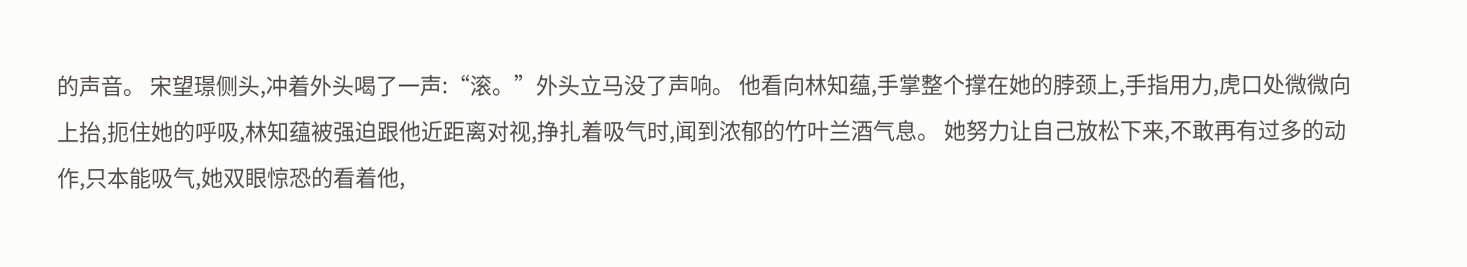的声音。 宋望璟侧头,冲着外头喝了一声:“滚。”外头立马没了声响。 他看向林知蕴,手掌整个撑在她的脖颈上,手指用力,虎口处微微向上抬,扼住她的呼吸,林知蕴被强迫跟他近距离对视,挣扎着吸气时,闻到浓郁的竹叶兰酒气息。 她努力让自己放松下来,不敢再有过多的动作,只本能吸气,她双眼惊恐的看着他,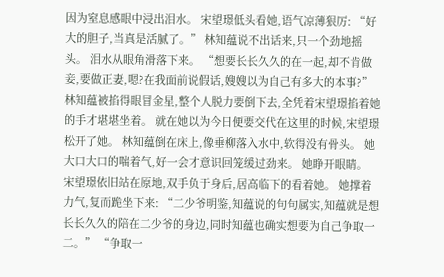因为窒息感眼中浸出泪水。 宋望璟低头看她,语气凉薄狠厉: “好大的胆子,当真是活腻了。” 林知蕴说不出话来,只一个劲地摇头。 泪水从眼角滑落下来。 “想要长长久久的在一起,却不肯做妾,要做正妻,嗯?在我面前说假话,嫂嫂以为自己有多大的本事?” 林知蕴被掐得眼冒金星,整个人脱力要倒下去,全凭着宋望璟掐着她的手才堪堪坐着。 就在她以为今日便要交代在这里的时候,宋望璟松开了她。 林知蕴倒在床上,像垂柳落入水中,软得没有骨头。 她大口大口的喘着气,好一会才意识回笼缓过劲来。 她睁开眼睛。 宋望璟依旧站在原地,双手负于身后,居高临下的看着她。 她撑着力气,复而跪坐下来: “二少爷明鉴,知蕴说的句句属实,知蕴就是想长长久久的陪在二少爷的身边,同时知蕴也确实想要为自己争取一二。” “争取一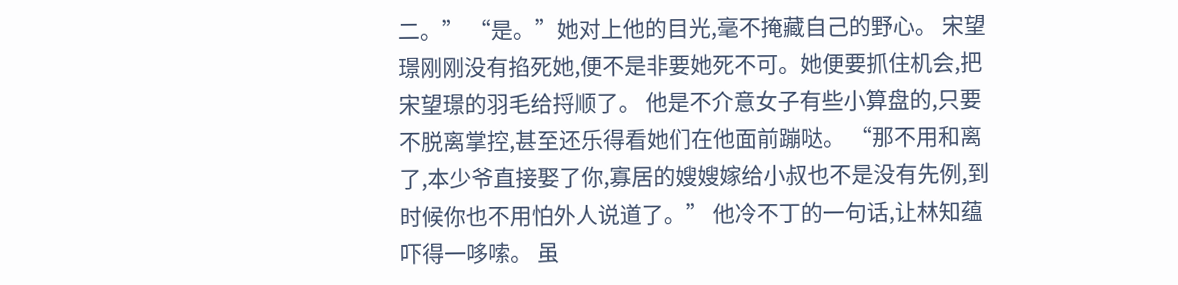二。” “是。”她对上他的目光,毫不掩藏自己的野心。 宋望璟刚刚没有掐死她,便不是非要她死不可。她便要抓住机会,把宋望璟的羽毛给捋顺了。 他是不介意女子有些小算盘的,只要不脱离掌控,甚至还乐得看她们在他面前蹦哒。 “那不用和离了,本少爷直接娶了你,寡居的嫂嫂嫁给小叔也不是没有先例,到时候你也不用怕外人说道了。” 他冷不丁的一句话,让林知蕴吓得一哆嗦。 虽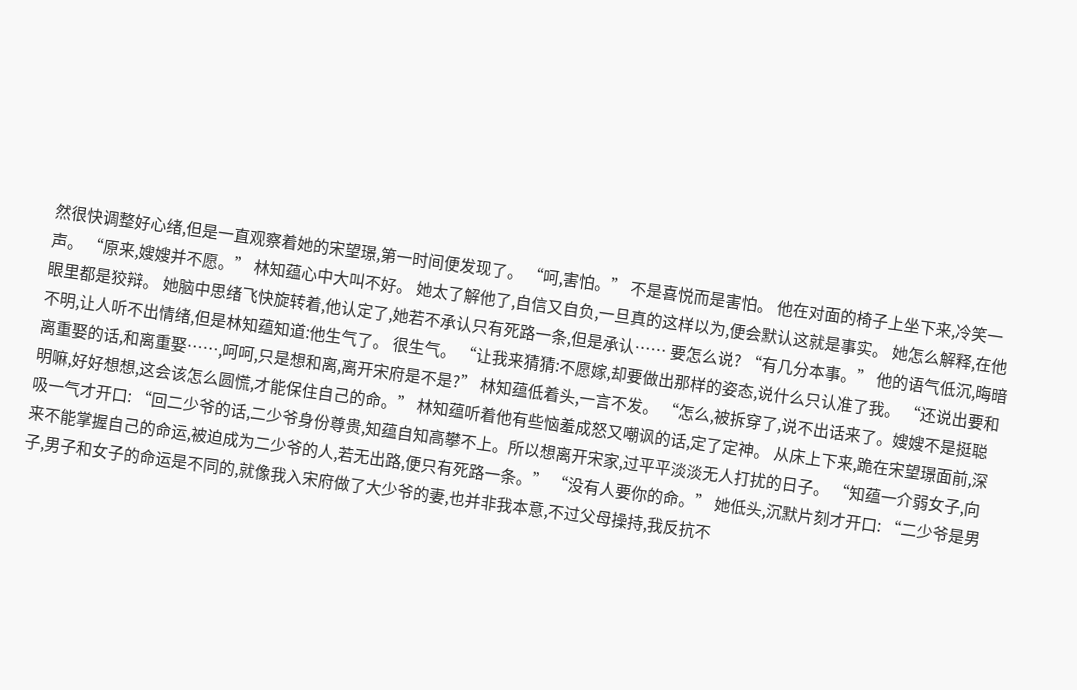然很快调整好心绪,但是一直观察着她的宋望璟,第一时间便发现了。 “呵,害怕。” 不是喜悦而是害怕。 他在对面的椅子上坐下来,冷笑一声。 “原来,嫂嫂并不愿。” 林知蕴心中大叫不好。 她太了解他了,自信又自负,一旦真的这样以为,便会默认这就是事实。 她怎么解释,在他眼里都是狡辩。 她脑中思绪飞快旋转着,他认定了,她若不承认只有死路一条,但是承认…… 要怎么说? “有几分本事。” 他的语气低沉,晦暗不明,让人听不出情绪,但是林知蕴知道:他生气了。 很生气。 “让我来猜猜:不愿嫁,却要做出那样的姿态,说什么只认准了我。 “还说出要和离重娶的话,和离重娶……,呵呵,只是想和离,离开宋府是不是?” 林知蕴低着头,一言不发。 “怎么,被拆穿了,说不出话来了。嫂嫂不是挺聪明嘛,好好想想,这会该怎么圆慌,才能保住自己的命。” 林知蕴听着他有些恼羞成怒又嘲讽的话,定了定神。 从床上下来,跪在宋望璟面前,深吸一气才开口: “回二少爷的话,二少爷身份尊贵,知蕴自知高攀不上。所以想离开宋家,过平平淡淡无人打扰的日子。 “知蕴一介弱女子,向来不能掌握自己的命运,被迫成为二少爷的人,若无出路,便只有死路一条。” “没有人要你的命。” 她低头,沉默片刻才开口: “二少爷是男子,男子和女子的命运是不同的,就像我入宋府做了大少爷的妻,也并非我本意,不过父母操持,我反抗不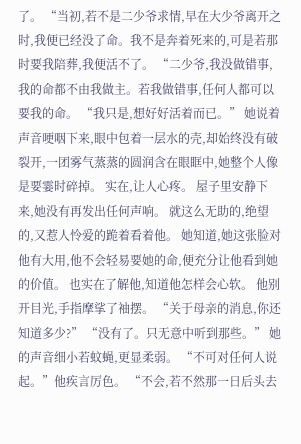了。 “当初,若不是二少爷求情,早在大少爷离开之时,我便已经没了命。我不是奔着死来的,可是若那时要我陪葬,我便活不了。 “二少爷,我没做错事,我的命都不由我做主。若我做错事,任何人都可以要我的命。 “我只是,想好好活着而已。” 她说着声音哽咽下来,眼中包着一层水的壳,却始终没有破裂开,一团雾气蒸蒸的圆润含在眼眶中,她整个人像是要霎时碎掉。 实在,让人心疼。 屋子里安静下来,她没有再发出任何声响。 就这么无助的,绝望的,又惹人怜爱的跪着看着他。 她知道,她这张脸对他有大用,他不会轻易要她的命,便充分让他看到她的价值。 也实在了解他,知道他怎样会心软。 他别开目光,手指摩挲了袖摆。 “关于母亲的消息,你还知道多少?” “没有了。只无意中听到那些。” 她的声音细小若蚊蝇,更显柔弱。 “不可对任何人说起。”他疾言厉色。 “不会,若不然那一日后头去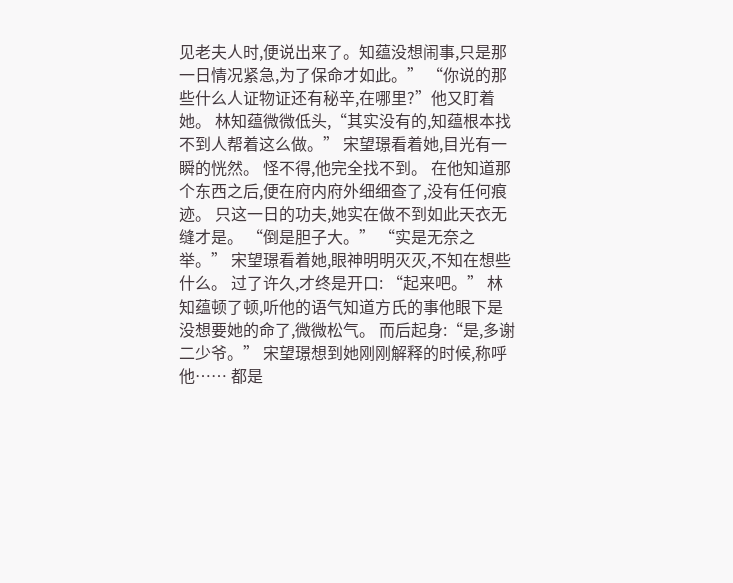见老夫人时,便说出来了。知蕴没想闹事,只是那一日情况紧急,为了保命才如此。” “你说的那些什么人证物证还有秘辛,在哪里?”他又盯着她。 林知蕴微微低头,“其实没有的,知蕴根本找不到人帮着这么做。” 宋望璟看着她,目光有一瞬的恍然。 怪不得,他完全找不到。 在他知道那个东西之后,便在府内府外细细查了,没有任何痕迹。 只这一日的功夫,她实在做不到如此天衣无缝才是。 “倒是胆子大。” “实是无奈之举。” 宋望璟看着她,眼神明明灭灭,不知在想些什么。 过了许久,才终是开口: “起来吧。” 林知蕴顿了顿,听他的语气知道方氏的事他眼下是没想要她的命了,微微松气。 而后起身:“是,多谢二少爷。” 宋望璟想到她刚刚解释的时候,称呼他…… 都是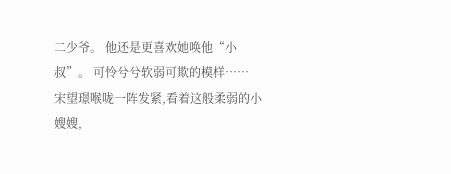二少爷。 他还是更喜欢她唤他“小叔”。 可怜兮兮软弱可欺的模样…… 宋望璟喉咙一阵发紧,看着这般柔弱的小嫂嫂,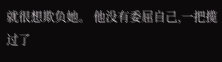就很想欺负她。 他没有委屈自己,一把揽过了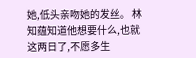她,低头亲吻她的发丝。 林知蕴知道他想要什么,也就这两日了,不愿多生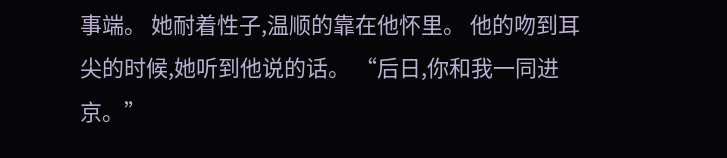事端。 她耐着性子,温顺的靠在他怀里。 他的吻到耳尖的时候,她听到他说的话。 “后日,你和我一同进京。”